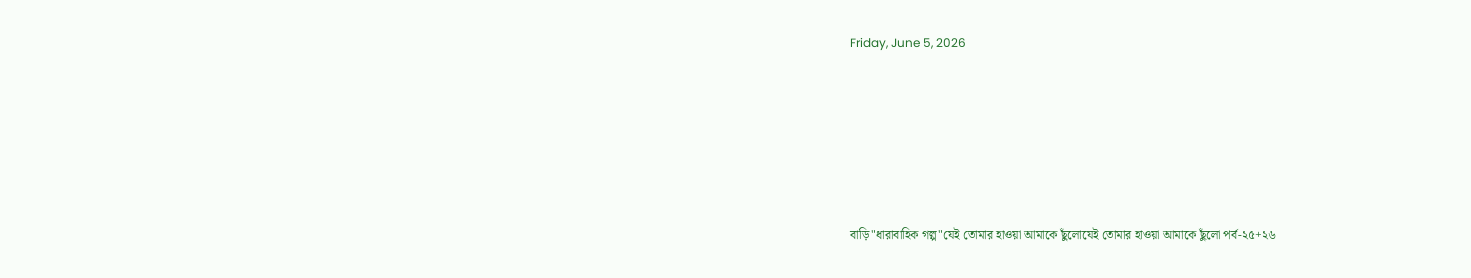Friday, June 5, 2026







বাড়ি"ধারাবাহিক গল্প"যেই তোমার হাওয়া আমাকে ছুঁলোযেই তোমার হাওয়া আমাকে ছুঁলো পর্ব-২৫+২৬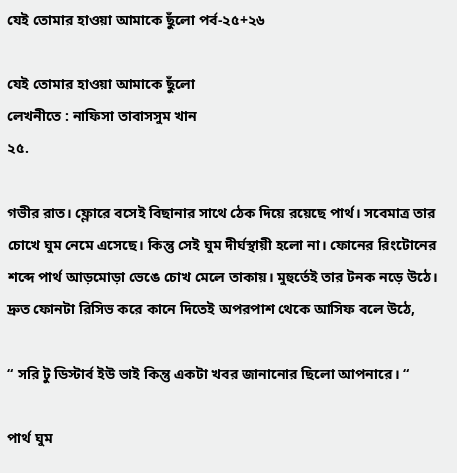যেই তোমার হাওয়া আমাকে ছুঁলো পর্ব-২৫+২৬

যেই তোমার হাওয়া আমাকে ছুঁলো
লেখনীতে : নাফিসা তাবাসসুম খান
২৫.

গভীর রাত। ফ্লোরে বসেই বিছানার সাথে ঠেক দিয়ে রয়েছে পার্থ। সবেমাত্র তার চোখে ঘুম নেমে এসেছে। কিন্তু সেই ঘুম দীর্ঘস্থায়ী হলো না। ফোনের রিংটোনের শব্দে পার্থ আড়মোড়া ভেঙে চোখ মেলে তাকায়। মুহুর্তেই তার টনক নড়ে উঠে। দ্রুত ফোনটা রিসিভ করে কানে দিতেই অপরপাশ থেকে আসিফ বলে উঠে,

“ সরি টু ডিস্টার্ব ইউ ভাই কিন্তু একটা খবর জানানোর ছিলো আপনারে। “

পার্থ ঘুম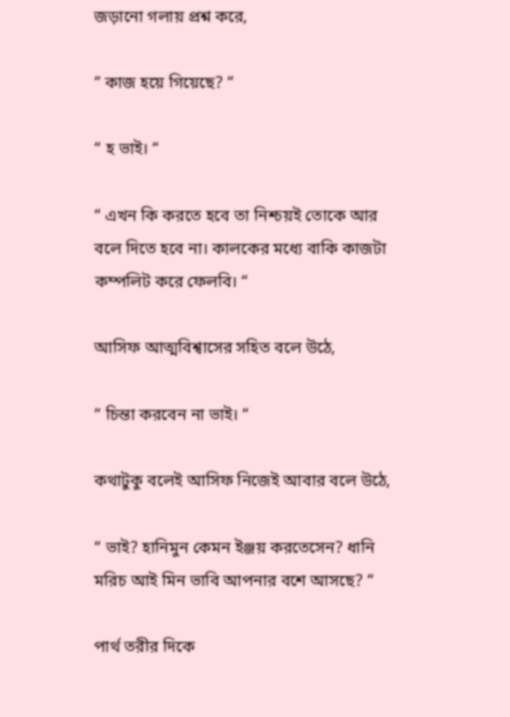জড়ানো গলায় প্রশ্ন করে,

“ কাজ হয়ে গিয়েছে? “

“ হ ভাই। “

“ এখন কি করতে হবে তা নিশ্চয়ই তোকে আর বলে দিতে হবে না। কালকের মধ্যে বাকি কাজটা কম্পলিট করে ফেলবি। “

আসিফ আত্মবিশ্বাসের সহিত বলে উঠে,

“ চিন্তা করবেন না ভাই। “

কথাটুকু বলেই আসিফ নিজেই আবার বলে উঠে,

“ ভাই? হানিমুন কেমন ইঞ্জয় করতেসেন? ধানি মরিচ আই মিন ভাবি আপনার বশে আসছে? “

পার্থ তরীর দিকে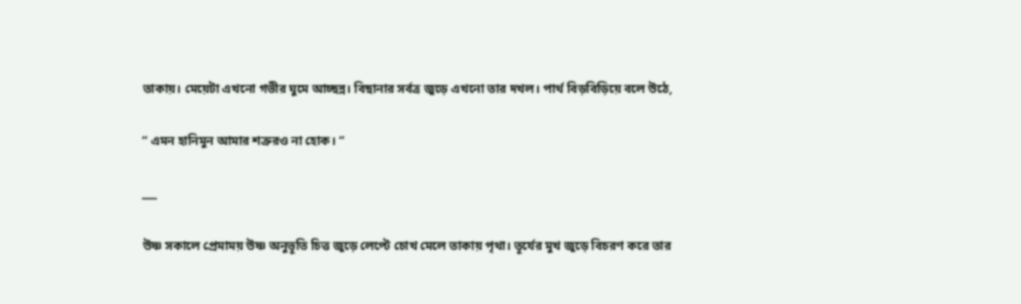তাকায়। মেয়েটা এখনো গভীর ঘুমে আচ্ছন্ন। বিছানার সর্বত্র জুড়ে এখনো তার দখল। পার্থ বিড়বিড়িয়ে বলে উঠে,

“ এমন হানিমুন আমার শত্রুরও না হোক। “

___

উষ্ণ সকালে প্রেমাময় উষ্ণ অনুভূতি চিত্ত জুড়ে লেপ্টে চোখ মেলে তাকায় পৃথা। তূর্যের মুখ জুড়ে বিচরণ করে তার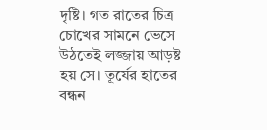দৃষ্টি। গত রাতের চিত্র চোখের সামনে ভেসে উঠতেই লজ্জায় আড়ষ্ট হয় সে। তূর্যের হাতের বন্ধন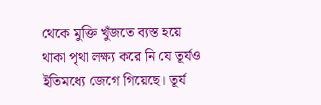থেকে মুক্তি খুঁজতে ব্যস্ত হয়ে থাকা পৃথা লক্ষ্য করে নি যে তূর্যও ইতিমধ্যে জেগে গিয়েছে। তূর্য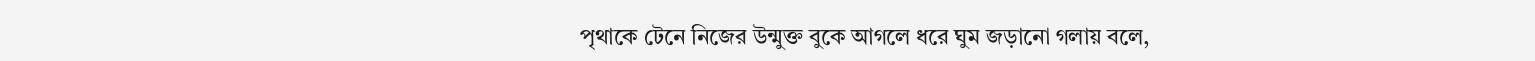পৃথাকে টেনে নিজের উন্মুক্ত বুকে আগলে ধরে ঘুম জড়ানো গলায় বলে,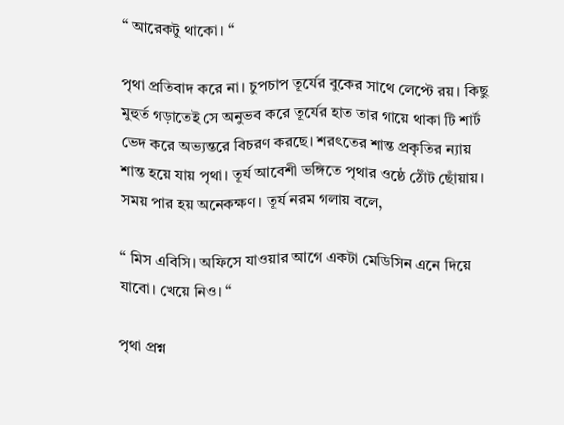“ আরেকটু থাকো। “

পৃথা প্রতিবাদ করে না। চুপচাপ তূর্যের বুকের সাথে লেপ্টে রয়। কিছু মুহুর্ত গড়াতেই সে অনুভব করে তূর্যের হাত তার গায়ে থাকা টি শার্ট ভেদ করে অভ্যন্তরে বিচরণ করছে। শরৎতের শান্ত প্রকৃতির ন্যায় শান্ত হয়ে যায় পৃথা। তূর্য আবেশী ভঙ্গিতে পৃথার ওষ্ঠে ঠোঁট ছোঁয়ায়। সময় পার হয় অনেকক্ষণ। তূর্য নরম গলায় বলে,

“ মিস এবিসি। অফিসে যাওয়ার আগে একটা মেডিসিন এনে দিয়ে যাবো। খেয়ে নিও। “

পৃথা প্রশ্ন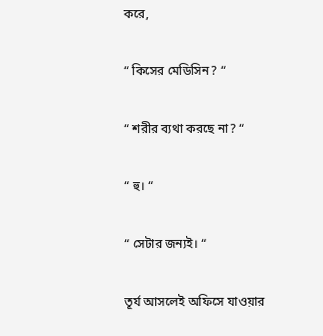করে,

“ কিসের মেডিসিন? “

“ শরীর ব্যথা করছে না? “

“ হু। “

“ সেটার জন্যই। “

তূর্য আসলেই অফিসে যাওয়ার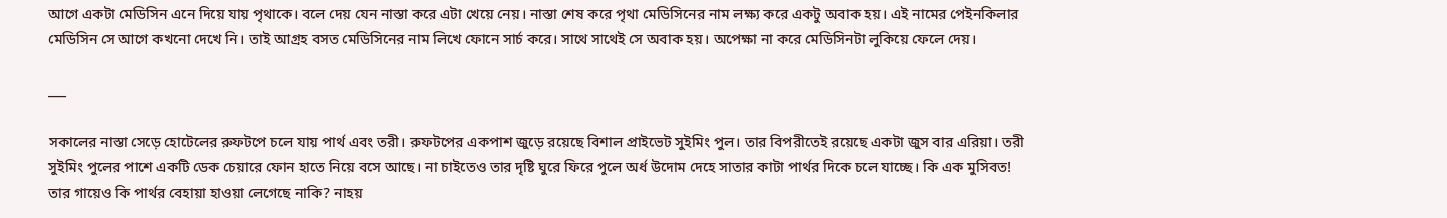আগে একটা মেডিসিন এনে দিয়ে যায় পৃথাকে। বলে দেয় যেন নাস্তা করে এটা খেয়ে নেয়। নাস্তা শেষ করে পৃথা মেডিসিনের নাম লক্ষ্য করে একটু অবাক হয়। এই নামের পেইনকিলার মেডিসিন সে আগে কখনো দেখে নি। তাই আগ্রহ বসত মেডিসিনের নাম লিখে ফোনে সার্চ করে। সাথে সাথেই সে অবাক হয়। অপেক্ষা না করে মেডিসিনটা লুকিয়ে ফেলে দেয়।

___

সকালের নাস্তা সেড়ে হোটেলের রুফটপে চলে যায় পার্থ এবং তরী। রুফটপের একপাশ জুড়ে রয়েছে বিশাল প্রাইভেট সুইমিং পুল। তার বিপরীতেই রয়েছে একটা জুস বার এরিয়া। তরী সুইমিং পুলের পাশে একটি ডেক চেয়ারে ফোন হাতে নিয়ে বসে আছে। না চাইতেও তার দৃষ্টি ঘুরে ফিরে পুলে অর্ধ উদোম দেহে সাতার কাটা পার্থর দিকে চলে যাচ্ছে। কি এক মুসিবত! তার গায়েও কি পার্থর বেহায়া হাওয়া লেগেছে নাকি? নাহয়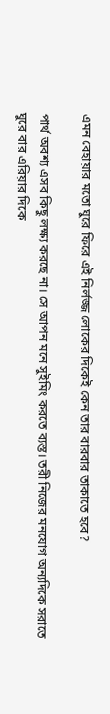এমন বেহায়ার মতো ঘুরে ফিরে এই নির্লজ্জ লোকের দিকেই কেন তার বারবার তাকাতে হবে?

পার্থ অবশ্য এসব কিছু লক্ষ্য করছে না। সে আপন মনে সুইমিং করতে ব্যস্ত। তরী নিজের মনযোগ অন্যদিকে সরাতে ঘুরে বার এরিয়ার দিকে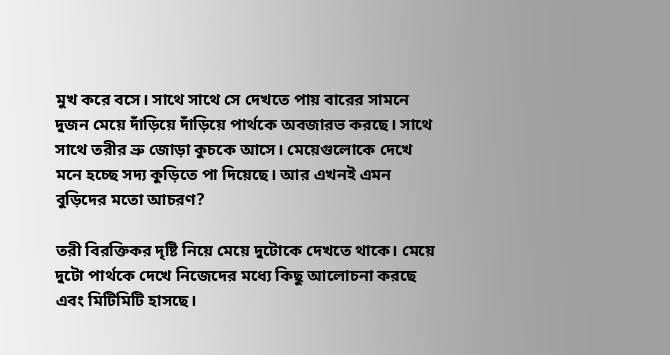মুখ করে বসে। সাথে সাথে সে দেখতে পায় বারের সামনে দুজন মেয়ে দাঁড়িয়ে দাঁড়িয়ে পার্থকে অবজারভ করছে। সাথে সাথে তরীর ভ্রু জোড়া কুচকে আসে। মেয়েগুলোকে দেখে মনে হচ্ছে সদ্য কুড়িতে পা দিয়েছে। আর এখনই এমন বুড়িদের মতো আচরণ?

তরী বিরক্তিকর দৃষ্টি নিয়ে মেয়ে দুটোকে দেখতে থাকে। মেয়ে দুটো পার্থকে দেখে নিজেদের মধ্যে কিছু আলোচনা করছে এবং মিটিমিটি হাসছে।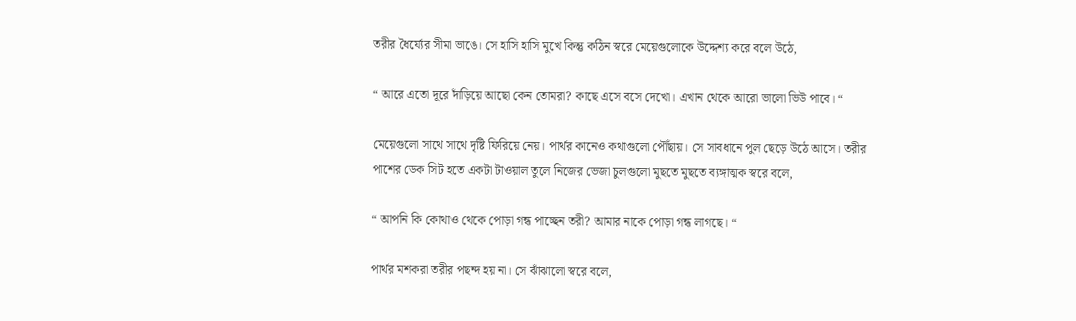তরীর ধৈর্য্যের সীমা ভাঙে। সে হাসি হাসি মুখে কিন্তু কঠিন স্বরে মেয়েগুলোকে উদ্দেশ্য করে বলে উঠে,

“ আরে এতো দূরে দাঁড়িয়ে আছো কেন তোমরা? কাছে এসে বসে দেখো। এখান থেকে আরো ভালো ভিউ পাবে। “

মেয়েগুলো সাথে সাথে দৃষ্টি ফিরিয়ে নেয়। পার্থর কানেও কথাগুলো পৌঁছায়। সে সাবধানে পুল ছেড়ে উঠে আসে। তরীর পাশের ডেক সিট হতে একটা টাওয়াল তুলে নিজের ভেজা চুলগুলো মুছতে মুছতে ব্যঙ্গাত্মক স্বরে বলে,

“ আপনি কি কোথাও থেকে পোড়া গন্ধ পাচ্ছেন তরী? আমার নাকে পোড়া গন্ধ লাগছে। “

পার্থর মশকরা তরীর পছন্দ হয় না। সে ঝাঁঝালো স্বরে বলে,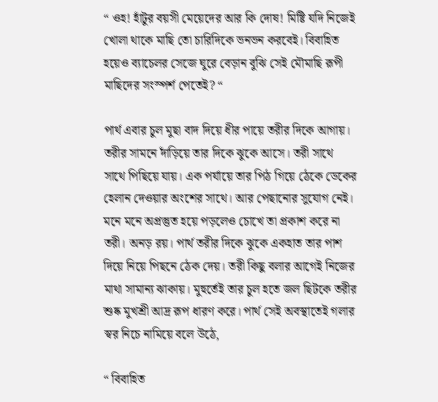“ ওহ! হাঁটুর বয়সী মেয়েদের আর কি দোষ! মিষ্টি যদি নিজেই খোলা থাকে মাছি তো চারিদিকে ভনভন করবেই। বিবাহিত হয়েও ব্যাচেলর সেজে ঘুরে বেড়ান বুঝি সেই মৌমাছি রূপী মাছিদের সংস্পর্শ পেতেই? “

পার্থ এবার চুল মুছা বাদ দিয়ে ধীর পায়ে তরীর দিকে আগায়। তরীর সামনে দাঁড়িয়ে তার দিকে ঝুকে আসে। তরী সাথে সাথে পিছিয়ে যায়। এক পর্যায়ে তার পিঠ গিয়ে ঠেকে ডেকের হেলান দেওয়ার অংশের সাথে। আর পেছানোর সুযোগ নেই। মনে মনে অপ্রস্তুত হয়ে পড়লেও চোখে তা প্রকাশ করে না তরী। অনড় রয়। পার্থ তরীর দিকে ঝুকে একহাত তার পাশ দিয়ে নিয়ে পিছনে ঠেক দেয়। তরী কিছু বলার আগেই নিজের মাথা সামান্য ঝাকায়। মুহুর্তেই তার চুল হতে জল ছিটকে তরীর শুষ্ক মুখশ্রী আদ্র রূপ ধারণ করে। পার্থ সেই অবস্থাতেই গলার স্বর নিচে নামিয়ে বলে উঠে,

“ বিবাহিত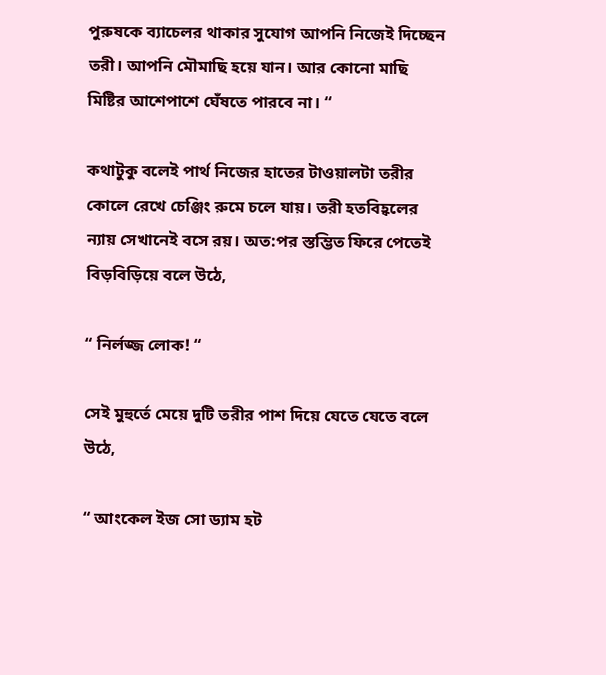পুরুষকে ব্যাচেলর থাকার সুযোগ আপনি নিজেই দিচ্ছেন তরী। আপনি মৌমাছি হয়ে যান। আর কোনো মাছি মিষ্টির আশেপাশে ঘেঁষতে পারবে না। “

কথাটুকু বলেই পার্থ নিজের হাতের টাওয়ালটা তরীর কোলে রেখে চেঞ্জিং রুমে চলে যায়। তরী হতবিহ্বলের ন্যায় সেখানেই বসে রয়। অত:পর স্তম্ভিত ফিরে পেতেই বিড়বিড়িয়ে বলে উঠে,

“ নির্লজ্জ লোক! “

সেই মুহুর্তে মেয়ে দুটি তরীর পাশ দিয়ে যেতে যেতে বলে উঠে,

“ আংকেল ইজ সো ড্যাম হট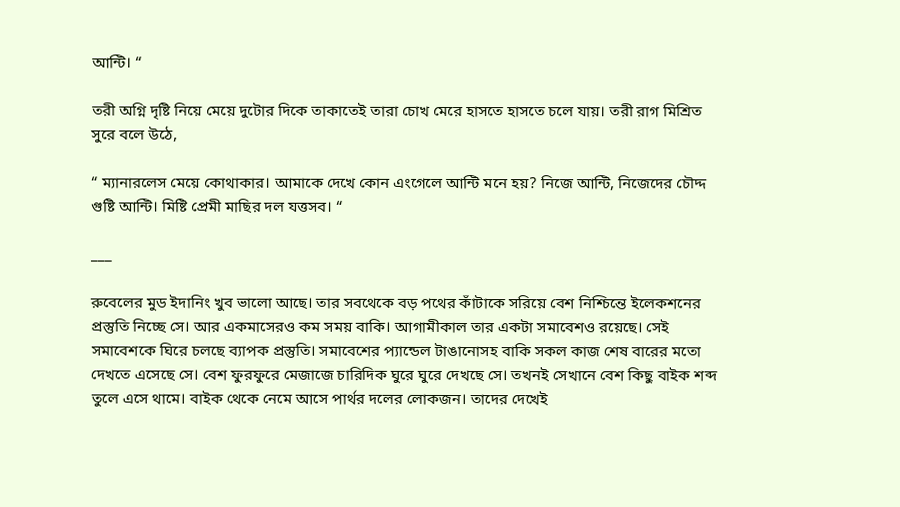আন্টি। “

তরী অগ্নি দৃষ্টি নিয়ে মেয়ে দুটোর দিকে তাকাতেই তারা চোখ মেরে হাসতে হাসতে চলে যায়। তরী রাগ মিশ্রিত সুরে বলে উঠে,

“ ম্যানারলেস মেয়ে কোথাকার। আমাকে দেখে কোন এংগেলে আন্টি মনে হয়? নিজে আন্টি, নিজেদের চৌদ্দ গুষ্টি আন্টি। মিষ্টি প্রেমী মাছির দল যত্তসব। “

___

রুবেলের মুড ইদানিং খুব ভালো আছে। তার সবথেকে বড় পথের কাঁটাকে সরিয়ে বেশ নিশ্চিন্তে ইলেকশনের প্রস্তুতি নিচ্ছে সে। আর একমাসেরও কম সময় বাকি। আগামীকাল তার একটা সমাবেশও রয়েছে। সেই সমাবেশকে ঘিরে চলছে ব্যাপক প্রস্তুতি। সমাবেশের প্যান্ডেল টাঙানোসহ বাকি সকল কাজ শেষ বারের মতো দেখতে এসেছে সে। বেশ ফুরফুরে মেজাজে চারিদিক ঘুরে ঘুরে দেখছে সে। তখনই সেখানে বেশ কিছু বাইক শব্দ তুলে এসে থামে। বাইক থেকে নেমে আসে পার্থর দলের লোকজন। তাদের দেখেই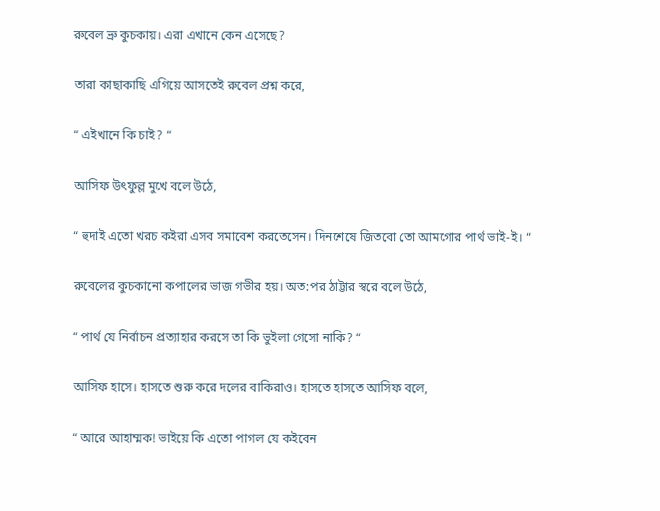রুবেল ভ্রু কুচকায়। এরা এখানে কেন এসেছে?

তারা কাছাকাছি এগিয়ে আসতেই রুবেল প্রশ্ন করে,

“ এইখানে কি চাই? “

আসিফ উৎফুল্ল মুখে বলে উঠে,

“ হুদাই এতো খরচ কইরা এসব সমাবেশ করতেসেন। দিনশেষে জিতবো তো আমগোর পার্থ ভাই-ই। “

রুবেলের কুচকানো কপালের ভাজ গভীর হয়। অত:পর ঠাট্টার স্বরে বলে উঠে,

“ পার্থ যে নির্বাচন প্রত্যাহার করসে তা কি ভুইলা গেসো নাকি? “

আসিফ হাসে। হাসতে শুরু করে দলের বাকিরাও। হাসতে হাসতে আসিফ বলে,

“ আরে আহাম্মক! ভাইয়ে কি এতো পাগল যে কইবেন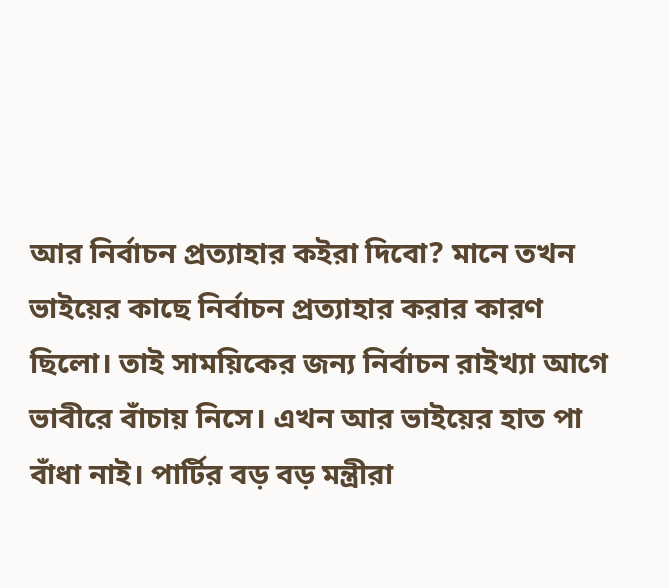আর নির্বাচন প্রত্যাহার কইরা দিবো? মানে তখন ভাইয়ের কাছে নির্বাচন প্রত্যাহার করার কারণ ছিলো। তাই সাময়িকের জন্য নির্বাচন রাইখ্যা আগে ভাবীরে বাঁচায় নিসে। এখন আর ভাইয়ের হাত পা বাঁধা নাই। পার্টির বড় বড় মন্ত্রীরা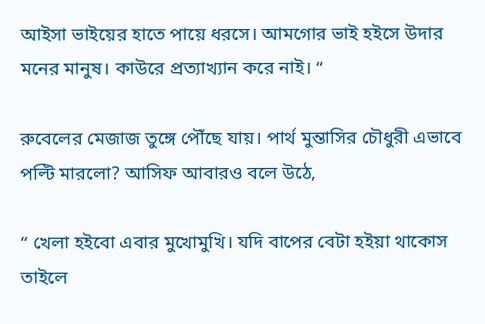আইসা ভাইয়ের হাতে পায়ে ধরসে। আমগোর ভাই হইসে উদার মনের মানুষ। কাউরে প্রত্যাখ্যান করে নাই। “

রুবেলের মেজাজ তুঙ্গে পৌঁছে যায়। পার্থ মুন্তাসির চৌধুরী এভাবে পল্টি মারলো? আসিফ আবারও বলে উঠে,

“ খেলা হইবো এবার মুখোমুখি। যদি বাপের বেটা হইয়া থাকোস তাইলে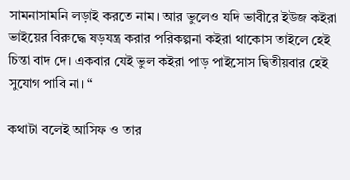সামনাসামনি লড়াই করতে নাম। আর ভুলেও যদি ভাবীরে ইউজ কইরা ভাইয়ের বিরুদ্ধে ষড়যন্ত্র করার পরিকল্পনা কইরা থাকোস তাইলে হেই চিন্তা বাদ দে। একবার যেই ভুল কইরা পাড় পাইসোস দ্বিতীয়বার হেই সুযোগ পাবি না। “

কথাটা বলেই আসিফ ও তার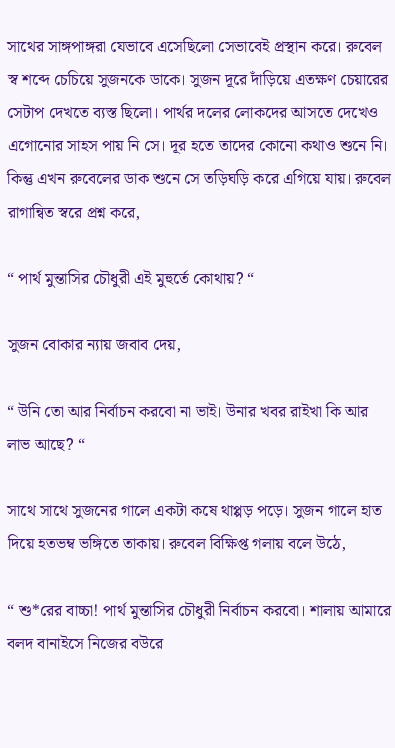সাথের সাঙ্গপাঙ্গরা যেভাবে এসেছিলো সেভাবেই প্রস্থান করে। রুবেল স্ব শব্দে চেচিয়ে সুজনকে ডাকে। সুজন দূরে দাঁড়িয়ে এতক্ষণ চেয়ারের সেটাপ দেখতে ব্যস্ত ছিলো। পার্থর দলের লোকদের আসতে দেখেও এগোনোর সাহস পায় নি সে। দূর হতে তাদের কোনো কথাও শুনে নি। কিন্তু এখন রুবেলের ডাক শুনে সে তড়িঘড়ি করে এগিয়ে যায়। রুবেল রাগান্বিত স্বরে প্রশ্ন করে,

“ পার্থ মুন্তাসির চৌধুরী এই মুহুর্তে কোথায়? “

সুজন বোকার ন্যায় জবাব দেয়,

“ উনি তো আর নির্বাচন করবো না ভাই। উনার খবর রাইখা কি আর লাভ আছে? “

সাথে সাথে সুজনের গালে একটা কষে থাপ্পড় পড়ে। সুজন গালে হাত দিয়ে হতভম্ব ভঙ্গিতে তাকায়। রুবেল বিক্ষিপ্ত গলায় বলে উঠে,

“ শু*রের বাচ্চা! পার্থ মুন্তাসির চৌধুরী নির্বাচন করবো। শালায় আমারে বলদ বানাইসে নিজের বউরে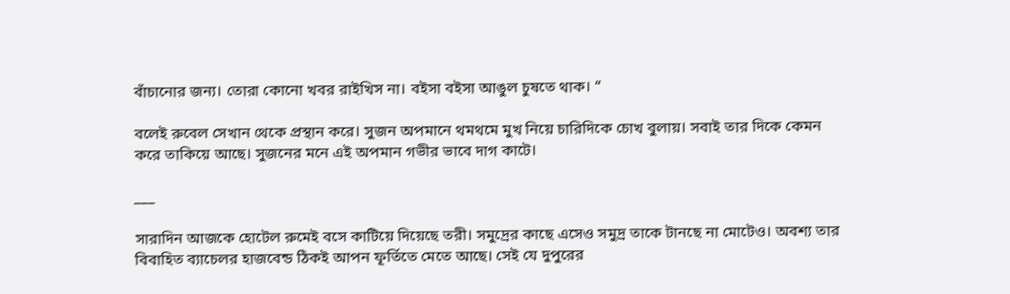বাঁচানোর জন্য। তোরা কোনো খবর রাইখিস না। বইসা বইসা আঙুল চুষতে থাক। “

বলেই রুবেল সেখান থেকে প্রস্থান করে। সুজন অপমানে থমথমে মুখ নিয়ে চারিদিকে চোখ বুলায়। সবাই তার দিকে কেমন করে তাকিয়ে আছে। সুজনের মনে এই অপমান গভীর ভাবে দাগ কাটে।

___

সারাদিন আজকে হোটেল রুমেই বসে কাটিয়ে দিয়েছে তরী। সমুদ্রের কাছে এসেও সমুদ্র তাকে টানছে না মোটেও। অবশ্য তার বিবাহিত ব্যাচেলর হাজবেন্ড ঠিকই আপন ফূর্তিতে মেতে আছে। সেই যে দুপুরের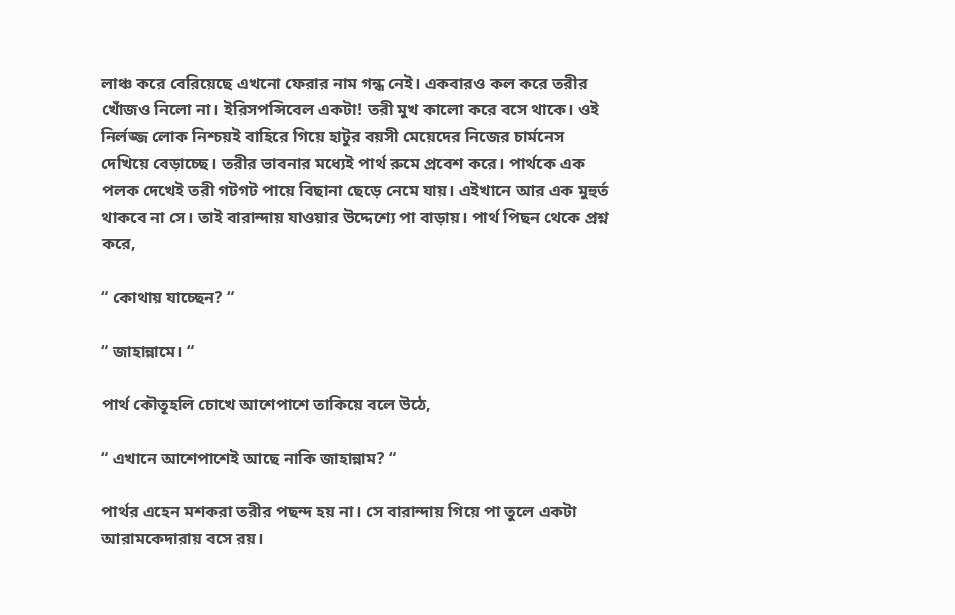লাঞ্চ করে বেরিয়েছে এখনো ফেরার নাম গন্ধ নেই। একবারও কল করে তরীর খোঁজও নিলো না। ইরিসপন্সিবেল একটা! তরী মুখ কালো করে বসে থাকে। ওই নির্লজ্জ লোক নিশ্চয়ই বাহিরে গিয়ে হাটুর বয়সী মেয়েদের নিজের চার্মনেস দেখিয়ে বেড়াচ্ছে। তরীর ভাবনার মধ্যেই পার্থ রুমে প্রবেশ করে। পার্থকে এক পলক দেখেই তরী গটগট পায়ে বিছানা ছেড়ে নেমে যায়। এইখানে আর এক মুহুর্ত থাকবে না সে। তাই বারান্দায় যাওয়ার উদ্দেশ্যে পা বাড়ায়। পার্থ পিছন থেকে প্রশ্ন করে,

“ কোথায় যাচ্ছেন? “

“ জাহান্নামে। “

পার্থ কৌতূহলি চোখে আশেপাশে তাকিয়ে বলে উঠে,

“ এখানে আশেপাশেই আছে নাকি জাহান্নাম? “

পার্থর এহেন মশকরা তরীর পছন্দ হয় না। সে বারান্দায় গিয়ে পা তুলে একটা আরামকেদারায় বসে রয়।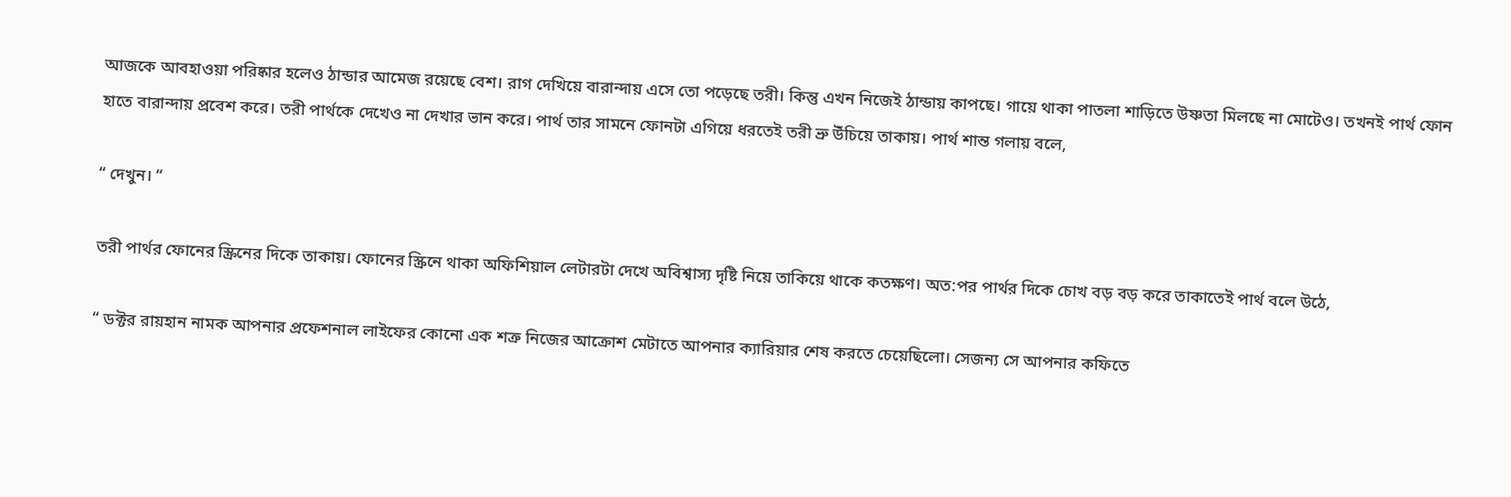আজকে আবহাওয়া পরিষ্কার হলেও ঠান্ডার আমেজ রয়েছে বেশ। রাগ দেখিয়ে বারান্দায় এসে তো পড়েছে তরী। কিন্তু এখন নিজেই ঠান্ডায় কাপছে। গায়ে থাকা পাতলা শাড়িতে উষ্ণতা মিলছে না মোটেও। তখনই পার্থ ফোন হাতে বারান্দায় প্রবেশ করে। তরী পার্থকে দেখেও না দেখার ভান করে। পার্থ তার সামনে ফোনটা এগিয়ে ধরতেই তরী ভ্রু উঁচিয়ে তাকায়। পার্থ শান্ত গলায় বলে,

“ দেখুন। “

তরী পার্থর ফোনের স্ক্রিনের দিকে তাকায়। ফোনের স্ক্রিনে থাকা অফিশিয়াল লেটারটা দেখে অবিশ্বাস্য দৃষ্টি নিয়ে তাকিয়ে থাকে কতক্ষণ। অত:পর পার্থর দিকে চোখ বড় বড় করে তাকাতেই পার্থ বলে উঠে,

“ ডক্টর রায়হান নামক আপনার প্রফেশনাল লাইফের কোনো এক শত্রু নিজের আক্রোশ মেটাতে আপনার ক্যারিয়ার শেষ করতে চেয়েছিলো। সেজন্য সে আপনার কফিতে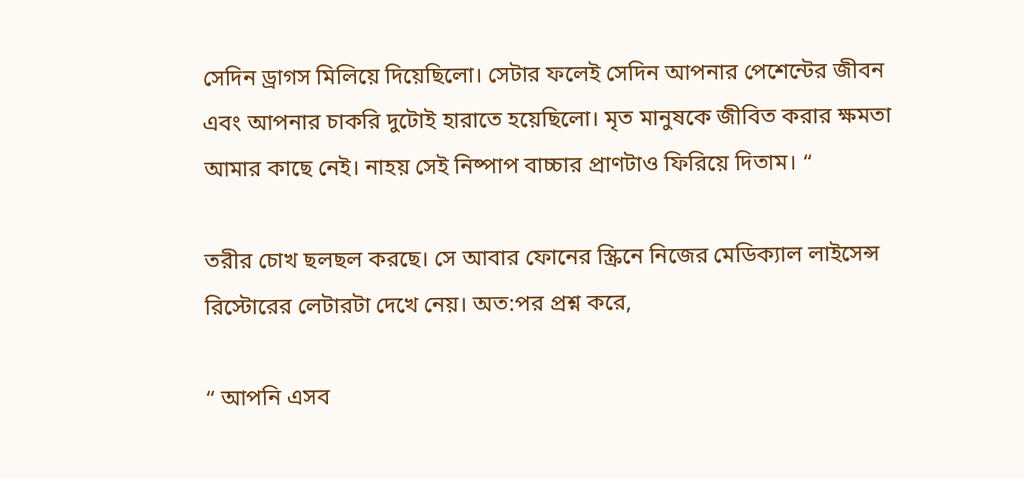সেদিন ড্রাগস মিলিয়ে দিয়েছিলো। সেটার ফলেই সেদিন আপনার পেশেন্টের জীবন এবং আপনার চাকরি দুটোই হারাতে হয়েছিলো। মৃত মানুষকে জীবিত করার ক্ষমতা আমার কাছে নেই। নাহয় সেই নিষ্পাপ বাচ্চার প্রাণটাও ফিরিয়ে দিতাম। “

তরীর চোখ ছলছল করছে। সে আবার ফোনের স্ক্রিনে নিজের মেডিক্যাল লাইসেন্স রিস্টোরের লেটারটা দেখে নেয়। অত:পর প্রশ্ন করে,

“ আপনি এসব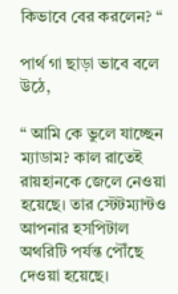কিভাবে বের করলেন? “

পার্থ গা ছাড়া ভাবে বলে উঠে,

“ আমি কে ভুলে যাচ্ছেন ম্যাডাম? কাল রাতেই রায়হানকে জেলে নেওয়া হয়েছে। তার স্টেটম্যান্টও আপনার হসপিটাল অথরিটি পর্যন্ত পৌঁছে দেওয়া হয়েছে।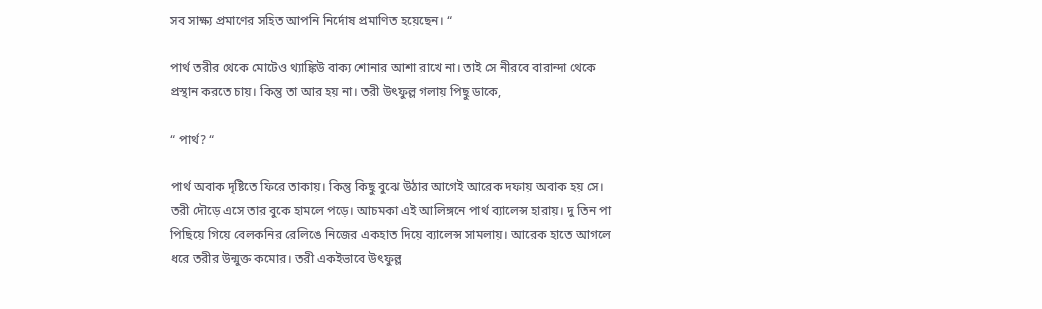সব সাক্ষ্য প্রমাণের সহিত আপনি নির্দোষ প্রমাণিত হয়েছেন। “

পার্থ তরীর থেকে মোটেও থ্যাঙ্কিউ বাক্য শোনার আশা রাখে না। তাই সে নীরবে বারান্দা থেকে প্রস্থান করতে চায়। কিন্তু তা আর হয় না। তরী উৎফুল্ল গলায় পিছু ডাকে,

“ পার্থ? “

পার্থ অবাক দৃষ্টিতে ফিরে তাকায়। কিন্তু কিছু বুঝে উঠার আগেই আরেক দফায় অবাক হয় সে। তরী দৌড়ে এসে তার বুকে হামলে পড়ে। আচমকা এই আলিঙ্গনে পার্থ ব্যালেন্স হারায়। দু তিন পা পিছিয়ে গিয়ে বেলকনির রেলিঙে নিজের একহাত দিয়ে ব্যালেন্স সামলায়। আরেক হাতে আগলে ধরে তরীর উন্মুক্ত কমোর। তরী একইভাবে উৎফুল্ল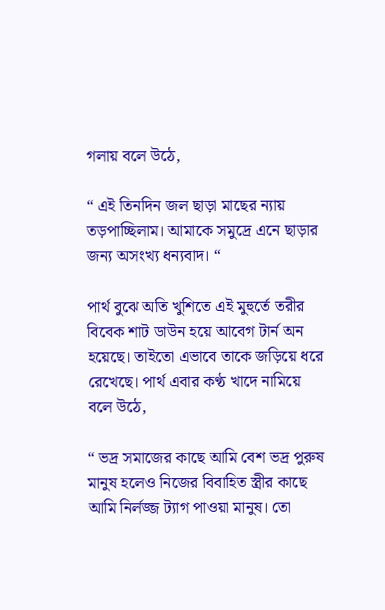গলায় বলে উঠে,

“ এই তিনদিন জল ছাড়া মাছের ন্যায় তড়পাচ্ছিলাম। আমাকে সমুদ্রে এনে ছাড়ার জন্য অসংখ্য ধন্যবাদ। “

পার্থ বুঝে অতি খুশিতে এই মুহুর্তে তরীর বিবেক শাট ডাউন হয়ে আবেগ টার্ন অন হয়েছে। তাইতো এভাবে তাকে জড়িয়ে ধরে রেখেছে। পার্থ এবার কণ্ঠ খাদে নামিয়ে বলে উঠে,

“ ভদ্র সমাজের কাছে আমি বেশ ভদ্র পুরুষ মানুষ হলেও নিজের বিবাহিত স্ত্রীর কাছে আমি নির্লজ্জ ট্যাগ পাওয়া মানুষ। তো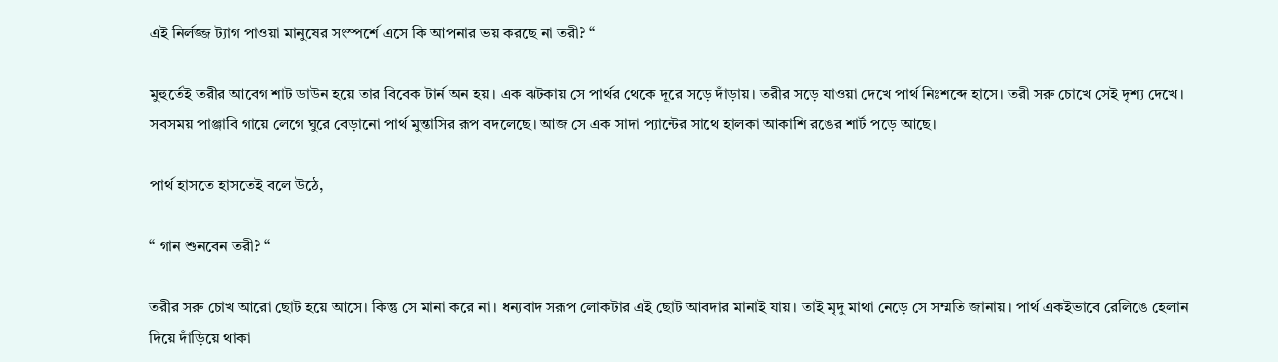এই নির্লজ্জ ট্যাগ পাওয়া মানুষের সংস্পর্শে এসে কি আপনার ভয় করছে না তরী? “

মুহুর্তেই তরীর আবেগ শাট ডাউন হয়ে তার বিবেক টার্ন অন হয়। এক ঝটকায় সে পার্থর থেকে দূরে সড়ে দাঁড়ায়। তরীর সড়ে যাওয়া দেখে পার্থ নিঃশব্দে হাসে। তরী সরু চোখে সেই দৃশ্য দেখে। সবসময় পাঞ্জাবি গায়ে লেগে ঘুরে বেড়ানো পার্থ মুন্তাসির রূপ বদলেছে। আজ সে এক সাদা প্যান্টের সাথে হালকা আকাশি রঙের শার্ট পড়ে আছে।

পার্থ হাসতে হাসতেই বলে উঠে,

“ গান শুনবেন তরী? “

তরীর সরু চোখ আরো ছোট হয়ে আসে। কিন্তু সে মানা করে না। ধন্যবাদ সরূপ লোকটার এই ছোট আবদার মানাই যায়। তাই মৃদু মাথা নেড়ে সে সম্মতি জানায়। পার্থ একইভাবে রেলিঙে হেলান দিয়ে দাঁড়িয়ে থাকা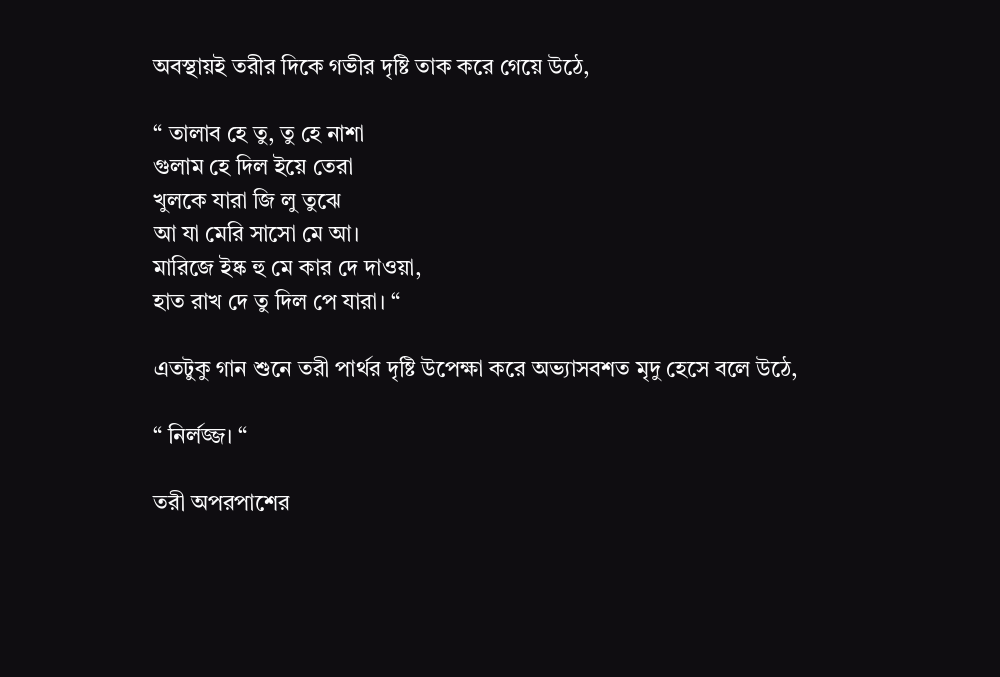অবস্থায়ই তরীর দিকে গভীর দৃষ্টি তাক করে গেয়ে উঠে,

“ তালাব হে তু, তু হে নাশা
গুলাম হে দিল ইয়ে তেরা
খুলকে যারা জি লু তুঝে
আ যা মেরি সাসো মে আ।
মারিজে ইষ্ক হু মে কার দে দাওয়া,
হাত রাখ দে তু দিল পে যারা। “

এতটুকু গান শুনে তরী পার্থর দৃষ্টি উপেক্ষা করে অভ্যাসবশত মৃদু হেসে বলে উঠে,

“ নির্লজ্জ। “

তরী অপরপাশের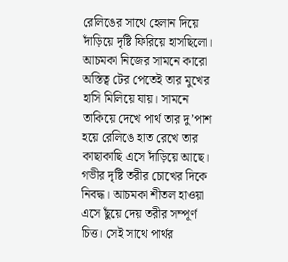রেলিঙের সাথে হেলান দিয়ে দাঁড়িয়ে দৃষ্টি ফিরিয়ে হাসছিলো। আচমকা নিজের সামনে কারো অস্তিত্ব টের পেতেই তার মুখের হাসি মিলিয়ে যায়। সামনে তাকিয়ে দেখে পার্থ তার দু’পাশ হয়ে রেলিঙে হাত রেখে তার কাছাকাছি এসে দাঁড়িয়ে আছে। গভীর দৃষ্টি তরীর চোখের দিকে নিবদ্ধ। আচমকা শীতল হাওয়া এসে ছুঁয়ে দেয় তরীর সম্পূর্ণ চিত্ত। সেই সাথে পার্থর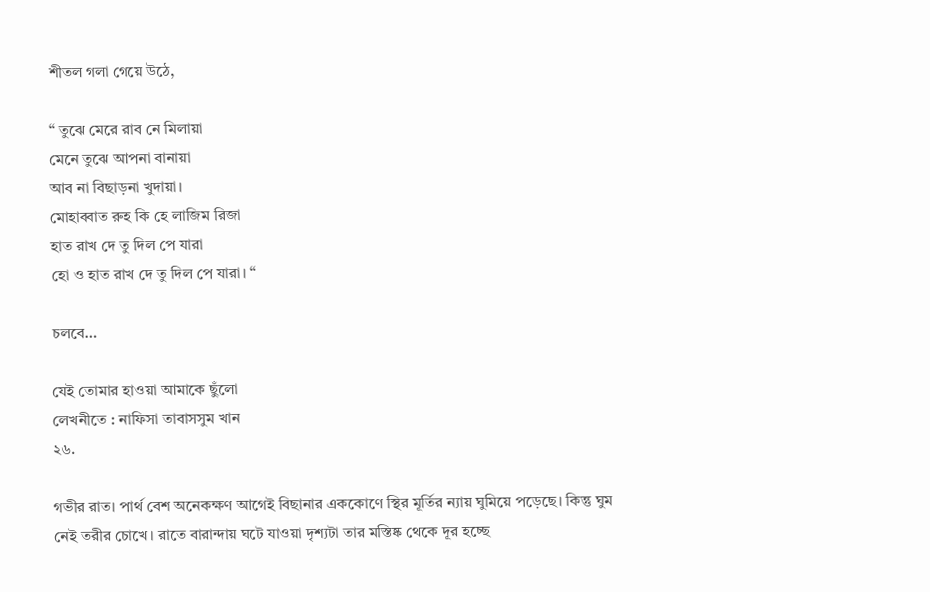শীতল গলা গেয়ে উঠে,

“ তুঝে মেরে রাব নে মিলায়া
মেনে তুঝে আপনা বানায়া
আব না বিছাড়না খুদায়া।
মোহাব্বাত রুহ কি হে লাজিম রিজা
হাত রাখ দে তু দিল পে যারা
হো ও হাত রাখ দে তু দিল পে যারা। “

চলবে…

যেই তোমার হাওয়া আমাকে ছুঁলো
লেখনীতে : নাফিসা তাবাসসুম খান
২৬.

গভীর রাত। পার্থ বেশ অনেকক্ষণ আগেই বিছানার এককোণে স্থির মূর্তির ন্যায় ঘুমিয়ে পড়েছে। কিন্তু ঘুম নেই তরীর চোখে। রাতে বারান্দায় ঘটে যাওয়া দৃশ্যটা তার মস্তিষ্ক থেকে দূর হচ্ছে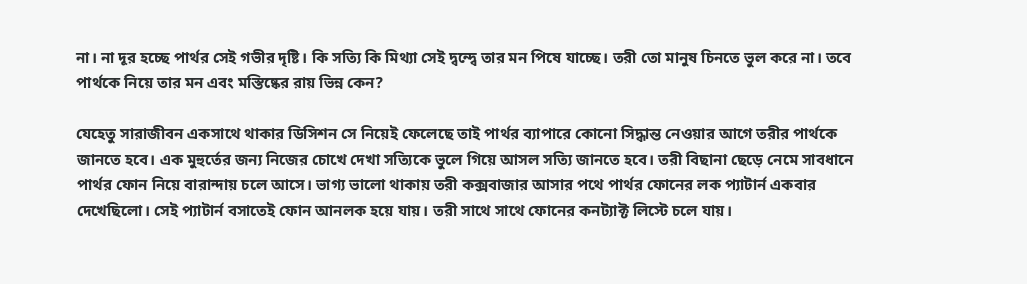না। না দূর হচ্ছে পার্থর সেই গভীর দৃষ্টি। কি সত্যি কি মিথ্যা সেই দ্বন্দ্বে তার মন পিষে যাচ্ছে। তরী তো মানুষ চিনতে ভুল করে না। তবে পার্থকে নিয়ে তার মন এবং মস্তিষ্কের রায় ভিন্ন কেন?

যেহেতু সারাজীবন একসাথে থাকার ডিসিশন সে নিয়েই ফেলেছে তাই পার্থর ব্যাপারে কোনো সিদ্ধান্ত নেওয়ার আগে তরীর পার্থকে জানতে হবে। এক মুহুর্তের জন্য নিজের চোখে দেখা সত্যিকে ভুলে গিয়ে আসল সত্যি জানতে হবে। তরী বিছানা ছেড়ে নেমে সাবধানে পার্থর ফোন নিয়ে বারান্দায় চলে আসে। ভাগ্য ভালো থাকায় তরী কক্সবাজার আসার পথে পার্থর ফোনের লক প্যাটার্ন একবার দেখেছিলো। সেই প্যাটার্ন বসাতেই ফোন আনলক হয়ে যায়। তরী সাথে সাথে ফোনের কনট্যাক্ট লিস্টে চলে যায়।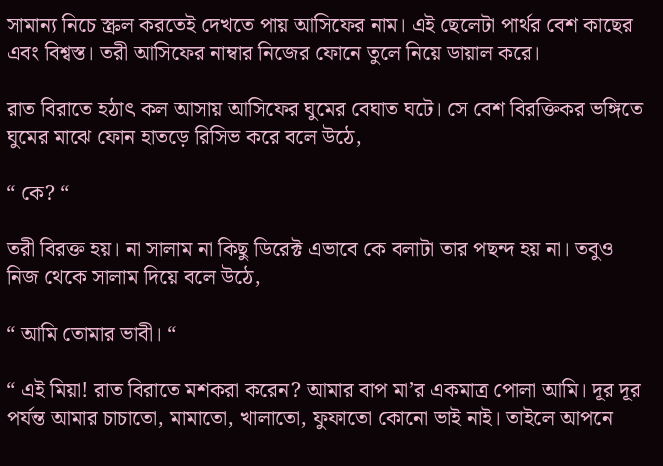সামান্য নিচে স্ক্রল করতেই দেখতে পায় আসিফের নাম। এই ছেলেটা পার্থর বেশ কাছের এবং বিশ্বস্ত। তরী আসিফের নাম্বার নিজের ফোনে তুলে নিয়ে ডায়াল করে।

রাত বিরাতে হঠাৎ কল আসায় আসিফের ঘুমের বেঘাত ঘটে। সে বেশ বিরক্তিকর ভঙ্গিতে ঘুমের মাঝে ফোন হাতড়ে রিসিভ করে বলে উঠে,

“ কে? “

তরী বিরক্ত হয়। না সালাম না কিছু ডিরেক্ট এভাবে কে বলাটা তার পছন্দ হয় না। তবুও নিজ থেকে সালাম দিয়ে বলে উঠে,

“ আমি তোমার ভাবী। “

“ এই মিয়া! রাত বিরাতে মশকরা করেন? আমার বাপ মা’র একমাত্র পোলা আমি। দূর দূর পর্যন্ত আমার চাচাতো, মামাতো, খালাতো, ফুফাতো কোনো ভাই নাই। তাইলে আপনে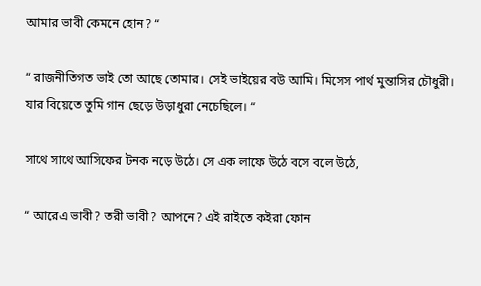আমার ভাবী কেমনে হোন? “

“ রাজনীতিগত ভাই তো আছে তোমার। সেই ভাইয়ের বউ আমি। মিসেস পার্থ মুন্তাসির চৌধুরী। যার বিয়েতে তুমি গান ছেড়ে উড়াধুরা নেচেছিলে। “

সাথে সাথে আসিফের টনক নড়ে উঠে। সে এক লাফে উঠে বসে বলে উঠে,

“ আরেএ ভাবী? তরী ভাবী? আপনে? এই রাইতে কইরা ফোন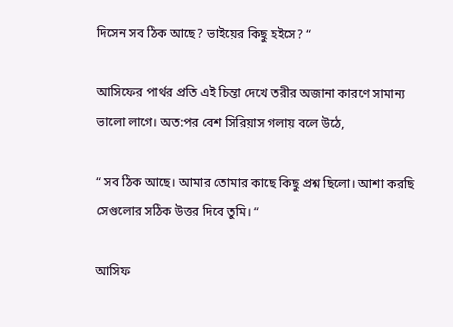দিসেন সব ঠিক আছে? ভাইয়ের কিছু হইসে? “

আসিফের পার্থর প্রতি এই চিন্তা দেখে তরীর অজানা কারণে সামান্য ভালো লাগে। অত:পর বেশ সিরিয়াস গলায় বলে উঠে,

“ সব ঠিক আছে। আমার তোমার কাছে কিছু প্রশ্ন ছিলো। আশা করছি সেগুলোর সঠিক উত্তর দিবে তুমি। “

আসিফ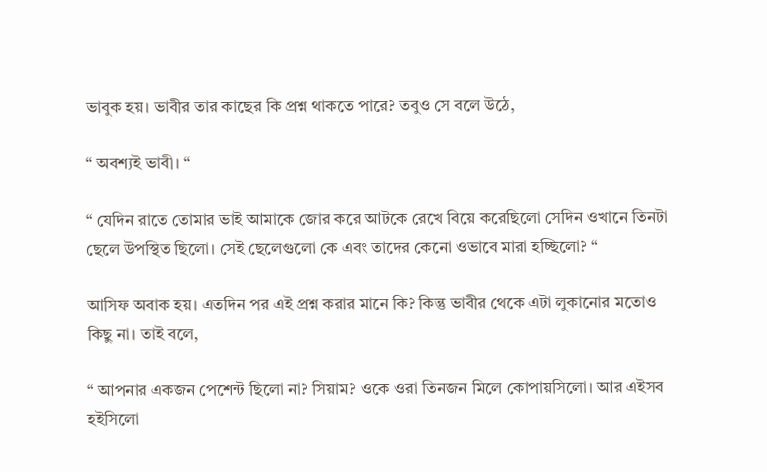ভাবুক হয়। ভাবীর তার কাছের কি প্রশ্ন থাকতে পারে? তবুও সে বলে উঠে,

“ অবশ্যই ভাবী। “

“ যেদিন রাতে তোমার ভাই আমাকে জোর করে আটকে রেখে বিয়ে করেছিলো সেদিন ওখানে তিনটা ছেলে উপস্থিত ছিলো। সেই ছেলেগুলো কে এবং তাদের কেনো ওভাবে মারা হচ্ছিলো? “

আসিফ অবাক হয়। এতদিন পর এই প্রশ্ন করার মানে কি? কিন্তু ভাবীর থেকে এটা লুকানোর মতোও কিছু না। তাই বলে,

“ আপনার একজন পেশেন্ট ছিলো না? সিয়াম? ওকে ওরা তিনজন মিলে কোপায়সিলো। আর এইসব হইসিলো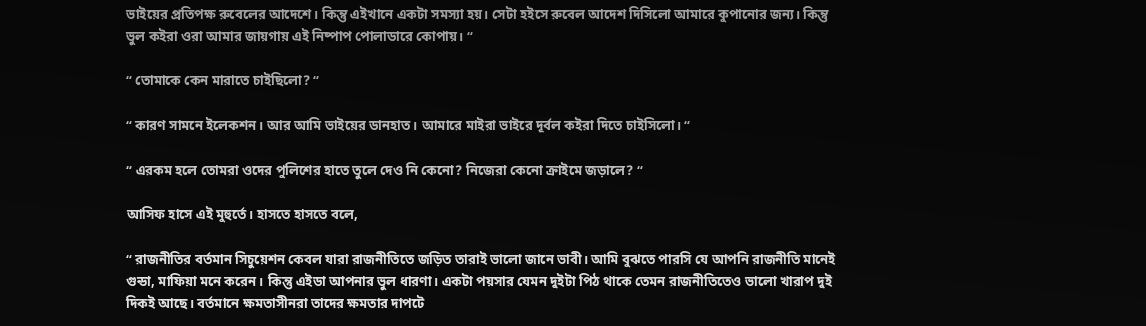ভাইয়ের প্রতিপক্ষ রুবেলের আদেশে। কিন্তু এইখানে একটা সমস্যা হয়। সেটা হইসে রুবেল আদেশ দিসিলো আমারে কুপানোর জন্য। কিন্তু ভুল কইরা ওরা আমার জায়গায় এই নিষ্পাপ পোলাডারে কোপায়। “

“ তোমাকে কেন মারাতে চাইছিলো? “

“ কারণ সামনে ইলেকশন। আর আমি ভাইয়ের ডানহাত। আমারে মাইরা ভাইরে দূর্বল কইরা দিতে চাইসিলো। “

“ এরকম হলে তোমরা ওদের পুলিশের হাতে তুলে দেও নি কেনো? নিজেরা কেনো ক্রাইমে জড়ালে? “

আসিফ হাসে এই মুহুর্তে। হাসতে হাসতে বলে,

“ রাজনীতির বর্তমান সিচুয়েশন কেবল যারা রাজনীতিতে জড়িত তারাই ভালো জানে ভাবী। আমি বুঝতে পারসি যে আপনি রাজনীতি মানেই গুন্ডা, মাফিয়া মনে করেন। কিন্তু এইডা আপনার ভুল ধারণা। একটা পয়সার যেমন দুইটা পিঠ থাকে তেমন রাজনীতিতেও ভালো খারাপ দুই দিকই আছে। বর্তমানে ক্ষমতাসীনরা তাদের ক্ষমতার দাপটে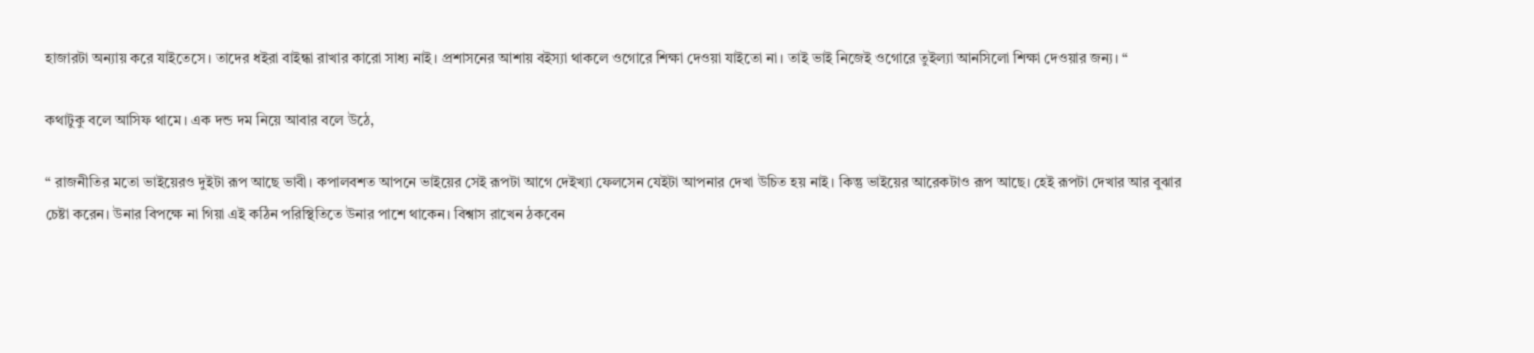হাজারটা অন্যায় করে যাইতেসে। তাদের ধইরা বাইন্ধা রাখার কারো সাধ্য নাই। প্রশাসনের আশায় বইস্যা থাকলে ওগোরে শিক্ষা দেওয়া যাইতো না। তাই ভাই নিজেই ওগোরে তুইল্যা আনসিলো শিক্ষা দেওয়ার জন্য। “

কথাটুকু বলে আসিফ থামে। এক দন্ড দম নিয়ে আবার বলে উঠে,

“ রাজনীতির মতো ভাইয়েরও দুইটা রূপ আছে ভাবী। কপালবশত আপনে ভাইয়ের সেই রূপটা আগে দেইখ্যা ফেলসেন যেইটা আপনার দেখা উচিত হয় নাই। কিন্তু ভাইয়ের আরেকটাও রূপ আছে। হেই রূপটা দেখার আর বুঝার চেষ্টা করেন। উনার বিপক্ষে না গিয়া এই কঠিন পরিস্থিতিতে উনার পাশে থাকেন। বিশ্বাস রাখেন ঠকবেন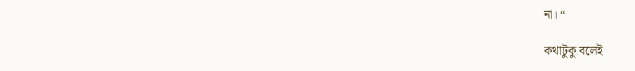না। “

কথাটুকু বলেই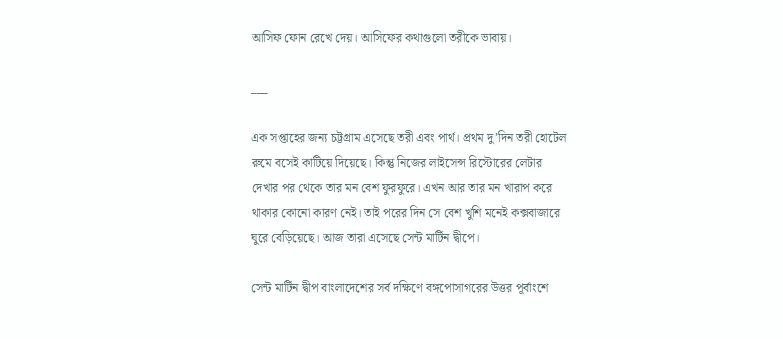আসিফ ফোন রেখে দেয়। আসিফের কথাগুলো তরীকে ভাবায়।

___

এক সপ্তাহের জন্য চট্টগ্রাম এসেছে তরী এবং পার্থ। প্রথম দু’দিন তরী হোটেল রুমে বসেই কাটিয়ে দিয়েছে। কিন্তু নিজের লাইসেন্স রিস্টোরের লেটার দেখার পর থেকে তার মন বেশ ফুরফুরে। এখন আর তার মন খারাপ করে থাকার কোনো কারণ নেই। তাই পরের দিন সে বেশ খুশি মনেই কক্সবাজারে ঘুরে বেড়িয়েছে। আজ তারা এসেছে সেন্ট মার্টিন দ্বীপে।

সেন্ট মার্টিন দ্বীপ বাংলাদেশের সর্ব দক্ষিণে বঙ্গপোসাগরের উত্তর পূর্বাংশে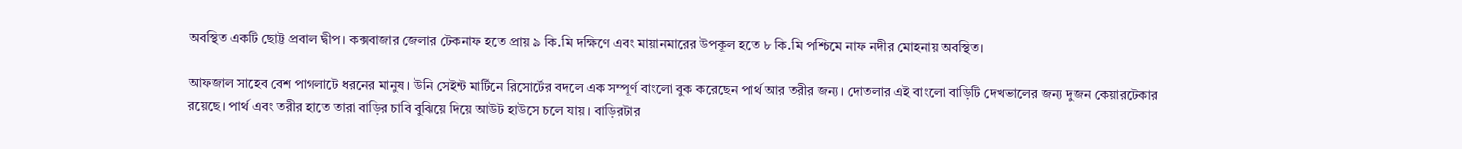অবস্থিত একটি ছোট্ট প্রবাল দ্বীপ। কক্সবাজার জেলার টেকনাফ হতে প্রায় ৯ কি.মি দক্ষিণে এবং মায়ানমারের উপকূল হতে ৮ কি.মি পশ্চিমে নাফ নদীর মোহনায় অবস্থিত।

আফজাল সাহেব বেশ পাগলাটে ধরনের মানুষ। উনি সেইন্ট মার্টিনে রিসোর্টের বদলে এক সম্পূর্ণ বাংলো বুক করেছেন পার্থ আর তরীর জন্য। দোতলার এই বাংলো বাড়িটি দেখভালের জন্য দুজন কেয়ারটেকার রয়েছে। পার্থ এবং তরীর হাতে তারা বাড়ির চাবি বুঝিয়ে দিয়ে আউট হাউসে চলে যায়। বাড়িরটার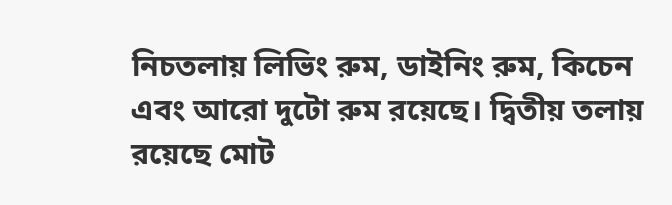নিচতলায় লিভিং রুম, ডাইনিং রুম, কিচেন এবং আরো দুটো রুম রয়েছে। দ্বিতীয় তলায় রয়েছে মোট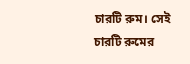চারটি রুম। সেই চারটি রুমের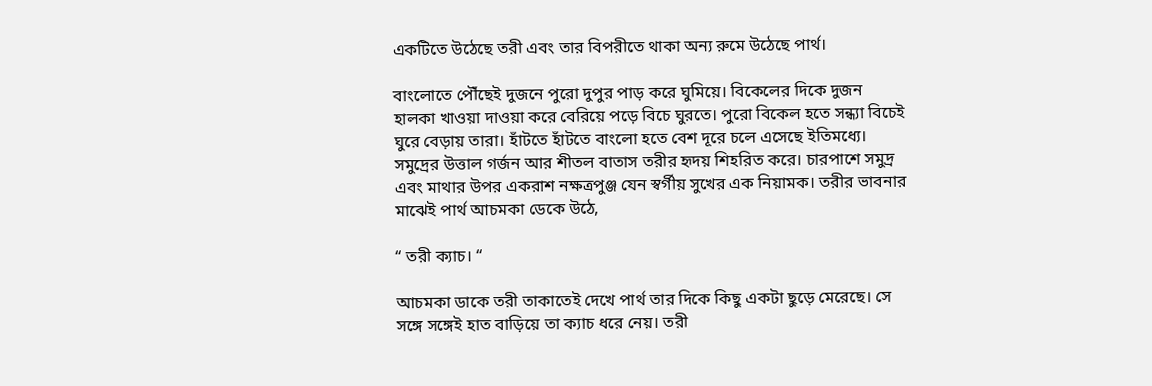একটিতে উঠেছে তরী এবং তার বিপরীতে থাকা অন্য রুমে উঠেছে পার্থ।

বাংলোতে পৌঁছেই দুজনে পুরো দুপুর পাড় করে ঘুমিয়ে। বিকেলের দিকে দুজন হালকা খাওয়া দাওয়া করে বেরিয়ে পড়ে বিচে ঘুরতে। পুরো বিকেল হতে সন্ধ্যা বিচেই ঘুরে বেড়ায় তারা। হাঁটতে হাঁটতে বাংলো হতে বেশ দূরে চলে এসেছে ইতিমধ্যে। সমুদ্রের উত্তাল গর্জন আর শীতল বাতাস তরীর হৃদয় শিহরিত করে। চারপাশে সমুদ্র এবং মাথার উপর একরাশ নক্ষত্রপুঞ্জ যেন স্বর্গীয় সুখের এক নিয়ামক। তরীর ভাবনার মাঝেই পার্থ আচমকা ডেকে উঠে,

“ তরী ক্যাচ। “

আচমকা ডাকে তরী তাকাতেই দেখে পার্থ তার দিকে কিছু একটা ছুড়ে মেরেছে। সে সঙ্গে সঙ্গেই হাত বাড়িয়ে তা ক্যাচ ধরে নেয়। তরী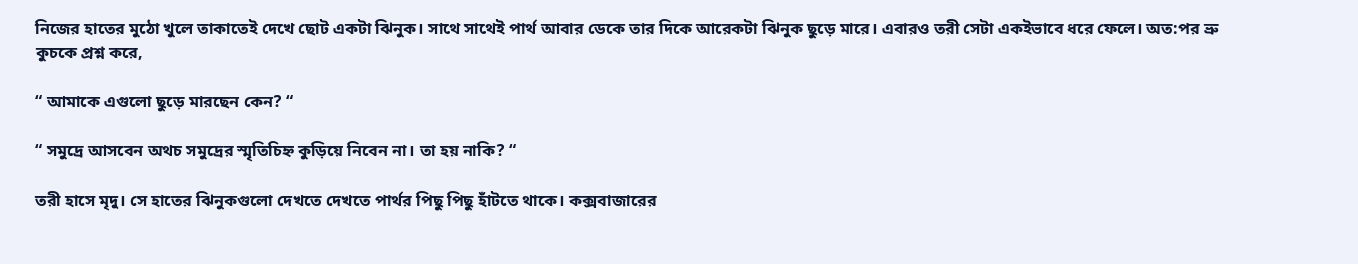নিজের হাতের মুঠো খুলে তাকাতেই দেখে ছোট একটা ঝিনুক। সাথে সাথেই পার্থ আবার ডেকে তার দিকে আরেকটা ঝিনুক ছুড়ে মারে। এবারও তরী সেটা একইভাবে ধরে ফেলে। অত:পর ভ্রু কুচকে প্রশ্ন করে,

“ আমাকে এগুলো ছুড়ে মারছেন কেন? “

“ সমুদ্রে আসবেন অথচ সমুদ্রের স্মৃতিচিহ্ন কুড়িয়ে নিবেন না। তা হয় নাকি? “

তরী হাসে মৃদু। সে হাতের ঝিনুকগুলো দেখতে দেখতে পার্থর পিছু পিছু হাঁটতে থাকে। কক্সবাজারের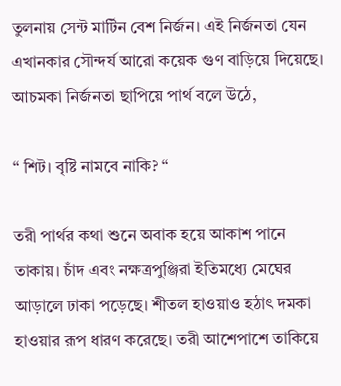তুলনায় সেন্ট মার্টিন বেশ নির্জন। এই নির্জনতা যেন এখানকার সৌন্দর্য আরো কয়েক গুণ বাড়িয়ে দিয়েছে। আচমকা নির্জনতা ছাপিয়ে পার্থ বলে উঠে,

“ শিট। বৃষ্টি নামবে নাকি? “

তরী পার্থর কথা শুনে অবাক হয়ে আকাশ পানে তাকায়। চাঁদ এবং নক্ষত্রপুঞ্জিরা ইতিমধ্যে মেঘের আড়ালে ঢাকা পড়েছে। শীতল হাওয়াও হঠাৎ দমকা হাওয়ার রূপ ধারণ করেছে। তরী আশেপাশে তাকিয়ে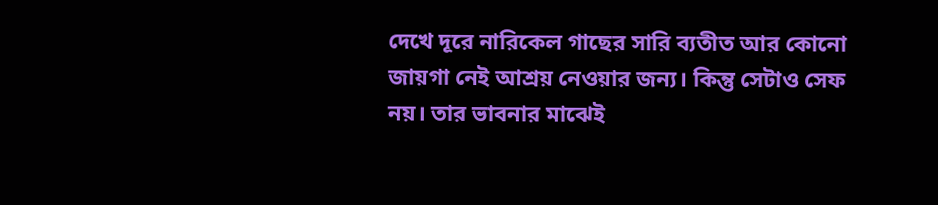দেখে দূরে নারিকেল গাছের সারি ব্যতীত আর কোনো জায়গা নেই আশ্রয় নেওয়ার জন্য। কিন্তু সেটাও সেফ নয়। তার ভাবনার মাঝেই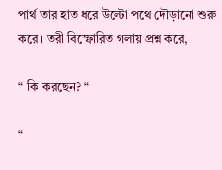পার্থ তার হাত ধরে উল্টো পথে দৌড়ানো শুরু করে। তরী বিস্ফোরিত গলায় প্রশ্ন করে,

“ কি করছেন? “

“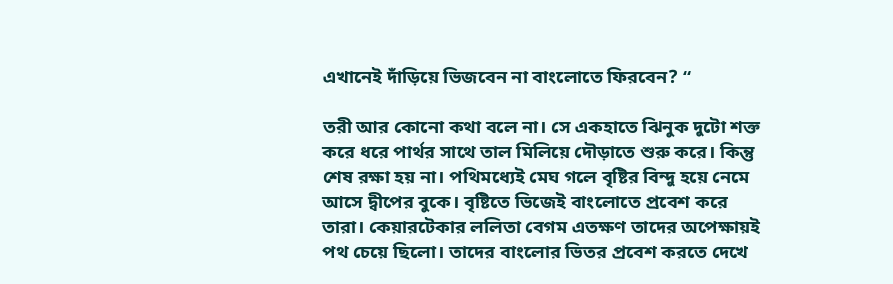এখানেই দাঁড়িয়ে ভিজবেন না বাংলোতে ফিরবেন? “

তরী আর কোনো কথা বলে না। সে একহাতে ঝিনুক দুটো শক্ত করে ধরে পার্থর সাথে তাল মিলিয়ে দৌড়াতে শুরু করে। কিন্তু শেষ রক্ষা হয় না। পথিমধ্যেই মেঘ গলে বৃষ্টির বিন্দু হয়ে নেমে আসে দ্বীপের বুকে। বৃষ্টিতে ভিজেই বাংলোতে প্রবেশ করে তারা। কেয়ারটেকার ললিতা বেগম এতক্ষণ তাদের অপেক্ষায়ই পথ চেয়ে ছিলো। তাদের বাংলোর ভিতর প্রবেশ করতে দেখে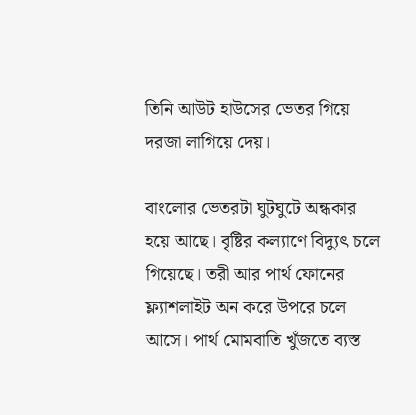তিনি আউট হাউসের ভেতর গিয়ে দরজা লাগিয়ে দেয়।

বাংলোর ভেতরটা ঘুটঘুটে অন্ধকার হয়ে আছে। বৃষ্টির কল্যাণে বিদ্যুৎ চলে গিয়েছে। তরী আর পার্থ ফোনের ফ্ল্যাশলাইট অন করে উপরে চলে আসে। পার্থ মোমবাতি খুঁজতে ব্যস্ত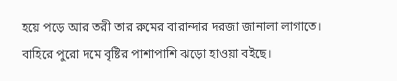হয়ে পড়ে আর তরী তার রুমের বারান্দার দরজা জানালা লাগাতে। বাহিরে পুরো দমে বৃষ্টির পাশাপাশি ঝড়ো হাওয়া বইছে।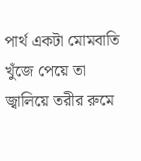পার্থ একটা মোমবাতি খুঁজে পেয়ে তা জ্বালিয়ে তরীর রুমে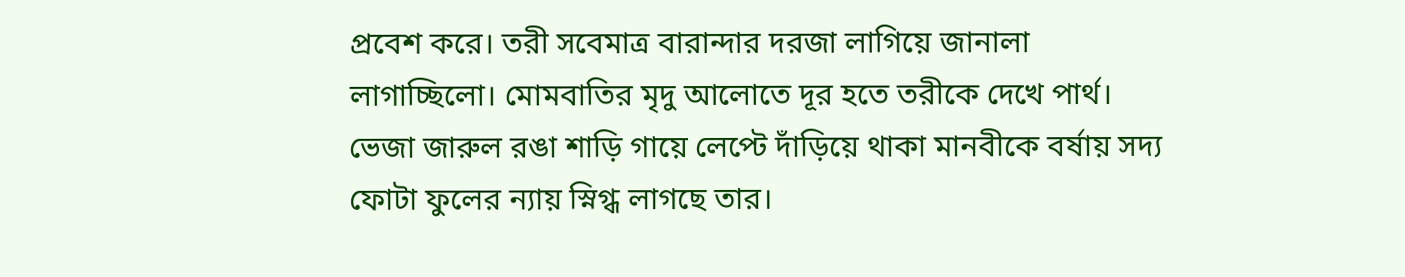প্রবেশ করে। তরী সবেমাত্র বারান্দার দরজা লাগিয়ে জানালা লাগাচ্ছিলো। মোমবাতির মৃদু আলোতে দূর হতে তরীকে দেখে পার্থ। ভেজা জারুল রঙা শাড়ি গায়ে লেপ্টে দাঁড়িয়ে থাকা মানবীকে বর্ষায় সদ্য ফোটা ফুলের ন্যায় স্নিগ্ধ লাগছে তার।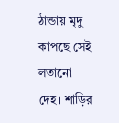ঠান্ডায় মৃদু কাপছে সেই লতানো দেহ। শাড়ির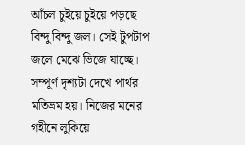আঁচল চুইয়ে চুইয়ে পড়ছে বিন্দু বিন্দু জল। সেই টুপটাপ জলে মেঝে ভিজে যাচ্ছে। সম্পূর্ণ দৃশ্যটা দেখে পার্থর মতিভ্রম হয়। নিজের মনের গহীনে লুকিয়ে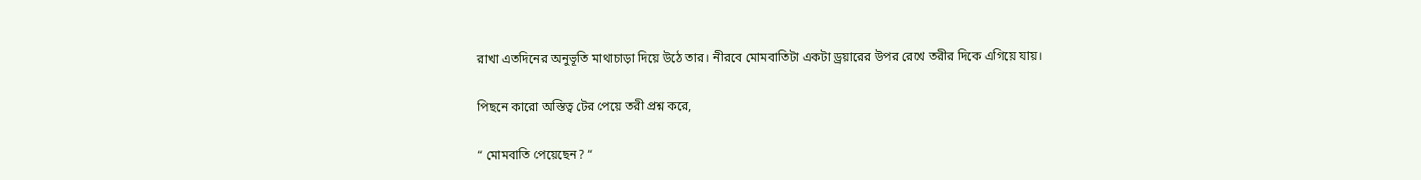রাখা এতদিনের অনুভূতি মাথাচাড়া দিয়ে উঠে তার। নীরবে মোমবাতিটা একটা ড্রয়ারের উপর রেখে তরীর দিকে এগিয়ে যায়।

পিছনে কারো অস্তিত্ব টের পেয়ে তরী প্রশ্ন করে,

“ মোমবাতি পেয়েছেন? “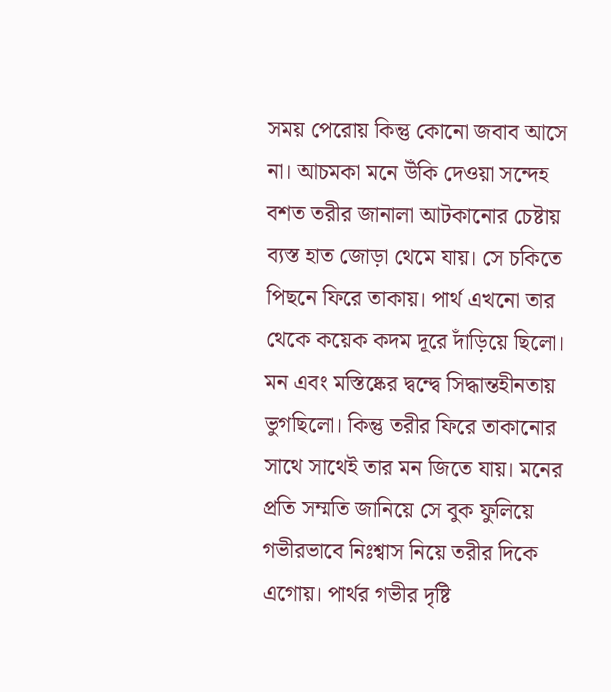সময় পেরোয় কিন্তু কোনো জবাব আসে না। আচমকা মনে উঁকি দেওয়া সন্দেহ বশত তরীর জানালা আটকানোর চেষ্টায় ব্যস্ত হাত জোড়া থেমে যায়। সে চকিতে পিছনে ফিরে তাকায়। পার্থ এখনো তার থেকে কয়েক কদম দূরে দাঁড়িয়ে ছিলো। মন এবং মস্তিষ্কের দ্বন্দ্বে সিদ্ধান্তহীনতায় ভুগছিলো। কিন্তু তরীর ফিরে তাকানোর সাথে সাথেই তার মন জিতে যায়। মনের প্রতি সম্মতি জানিয়ে সে বুক ফুলিয়ে গভীরভাবে নিঃশ্বাস নিয়ে তরীর দিকে এগোয়। পার্থর গভীর দৃষ্টি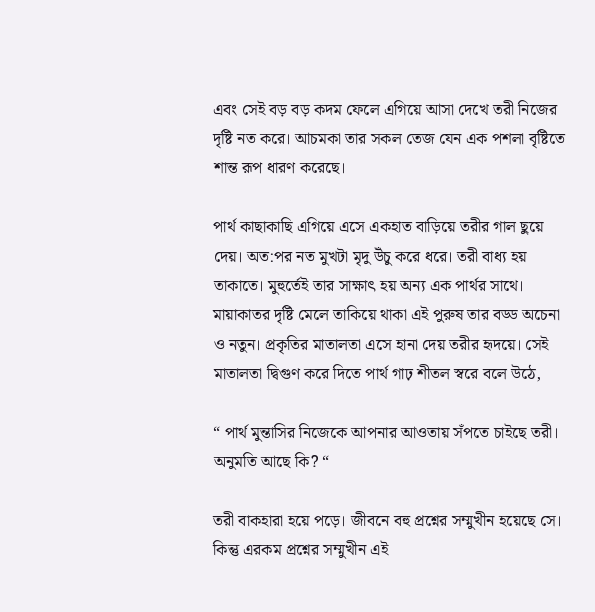এবং সেই বড় বড় কদম ফেলে এগিয়ে আসা দেখে তরী নিজের দৃষ্টি নত করে। আচমকা তার সকল তেজ যেন এক পশলা বৃষ্টিতে শান্ত রূপ ধারণ করেছে।

পার্থ কাছাকাছি এগিয়ে এসে একহাত বাড়িয়ে তরীর গাল ছুয়ে দেয়। অত:পর নত মুখটা মৃদু উঁচু করে ধরে। তরী বাধ্য হয় তাকাতে। মুহুর্তেই তার সাক্ষাৎ হয় অন্য এক পার্থর সাথে। মায়াকাতর দৃষ্টি মেলে তাকিয়ে থাকা এই পুরুষ তার বড্ড অচেনা ও নতুন। প্রকৃতির মাতালতা এসে হানা দেয় তরীর হৃদয়ে। সেই মাতালতা দ্বিগুণ করে দিতে পার্থ গাঢ় শীতল স্বরে বলে উঠে,

“ পার্থ মুন্তাসির নিজেকে আপনার আওতায় সঁপতে চাইছে তরী। অনুমতি আছে কি? “

তরী বাকহারা হয়ে পড়ে। জীবনে বহু প্রশ্নের সম্মুখীন হয়েছে সে। কিন্তু এরকম প্রশ্নের সম্মুখীন এই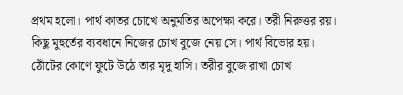প্রথম হলো। পার্থ কাতর চোখে অনুমতির অপেক্ষা করে। তরী নিরুত্তর রয়। কিছু মুহুর্তের ব্যবধানে নিজের চোখ বুজে নেয় সে। পার্থ বিভোর হয়। ঠোঁটের কোণে ফুটে উঠে তার মৃদু হাসি। তরীর বুজে রাখা চোখ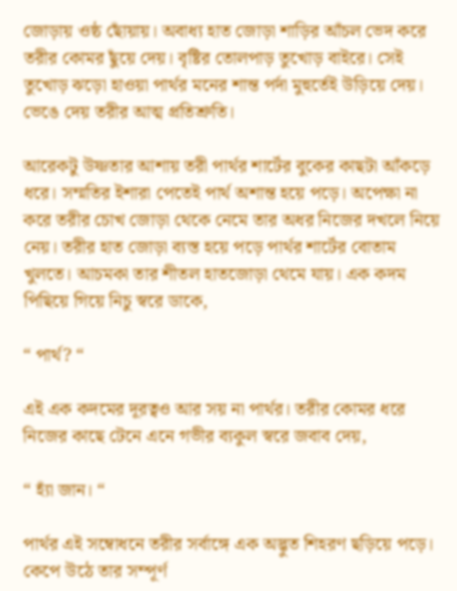জোড়ায় ওষ্ঠ ছোঁয়ায়। অবাধ্য হাত জোড়া শাড়ির আঁচল ভেদ করে তরীর কোমর ছুঁয়ে দেয়। বৃষ্টির তোলপাড় তুখোড় বাইরে। সেই তুখোড় ঝড়ো হাওয়া পার্থর মনের শান্ত পর্দা মুহুর্তেই উড়িয়ে দেয়। ভেঙে দেয় তরীর আত্ম প্রতিশ্রুতি।

আরেকটু উষ্ণতার আশায় তরী পার্থর শার্টের বুকের কাছটা আঁকড়ে ধরে। সম্মতির ইশারা পেতেই পার্থ অশান্ত হয়ে পড়ে। অপেক্ষা না করে তরীর চোখ জোড়া থেকে নেমে তার অধর নিজের দখলে নিয়ে নেয়। তরীর হাত জোড়া ব্যস্ত হয়ে পড়ে পার্থর শার্টের বোতাম খুলতে। আচমকা তার শীতল হাতজোড়া থেমে যায়। এক কদম পিছিয়ে গিয়ে নিচু স্বরে ডাকে,

“ পার্থ? “

এই এক কদমের দূরত্বও আর সয় না পার্থর। তরীর কোমর ধরে নিজের কাছে টেনে এনে গভীর ব্যকুল স্বরে জবাব দেয়,

“ হ্যাঁ জান। “

পার্থর এই সম্বোধনে তরীর সর্বাঙ্গে এক অদ্ভুত শিহরণ ছড়িয়ে পড়ে। কেপে উঠে তার সম্পূর্ণ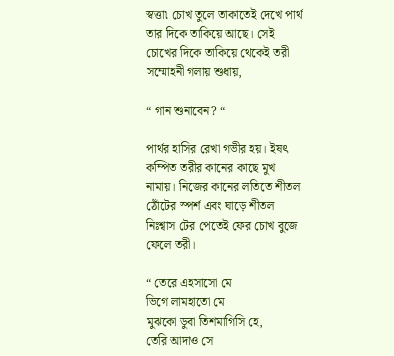স্বত্তা৷ চোখ তুলে তাকাতেই দেখে পার্থ তার দিকে তাকিয়ে আছে। সেই চোখের দিকে তাকিয়ে থেকেই তরী সম্মোহনী গলায় শুধায়,

“ গান শুনাবেন? “

পার্থর হাসির রেখা গভীর হয়। ইষৎ কম্পিত তরীর কানের কাছে মুখ নামায়। নিজের কানের লতিতে শীতল ঠোঁটের স্পর্শ এবং ঘাড়ে শীতল নিঃশ্বাস টের পেতেই ফের চোখ বুজে ফেলে তরী।

“ তেরে এহসাসো মে
ভিগে লামহাতো মে
মুঝকো ডুবা তিশমাগিসি হে,
তেরি আদাও সে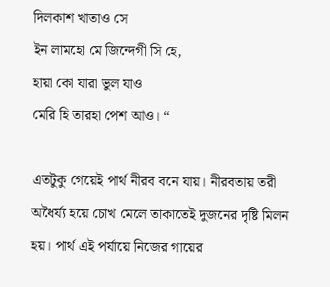দিলকাশ খাতাও সে
ইন লামহো মে জিন্দেগী সি হে,
হায়া কো যারা ভুল যাও
মেরি হি তারহা পেশ আও। “

এতটুকু গেয়েই পার্থ নীরব বনে যায়। নীরবতায় তরী অধৈর্য্য হয়ে চোখ মেলে তাকাতেই দুজনের দৃষ্টি মিলন হয়। পার্থ এই পর্যায়ে নিজের গায়ের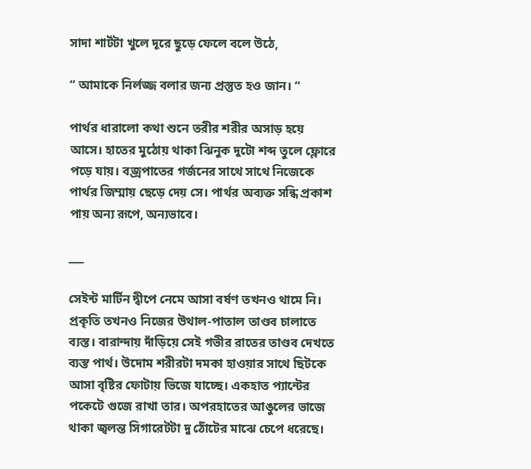সাদা শার্টটা খুলে দূরে ছুড়ে ফেলে বলে উঠে,

“ আমাকে নির্লজ্জ বলার জন্য প্রস্তুত হও জান। “

পার্থর ধারালো কথা শুনে তরীর শরীর অসাড় হয়ে আসে। হাতের মুঠোয় থাকা ঝিনুক দুটো শব্দ তুলে ফ্লোরে পড়ে যায়। বজ্রপাতের গর্জনের সাথে সাথে নিজেকে পার্থর জিম্মায় ছেড়ে দেয় সে। পার্থর অব্যক্ত সন্ধি প্রকাশ পায় অন্য রূপে, অন্যভাবে।

___

সেইন্ট মার্টিন দ্বীপে নেমে আসা বর্ষণ তখনও থামে নি। প্রকৃতি তখনও নিজের উথাল-পাতাল তাণ্ডব চালাতে ব্যস্ত। বারান্দায় দাঁড়িয়ে সেই গভীর রাতের তাণ্ডব দেখতে ব্যস্ত পার্থ। উদোম শরীরটা দমকা হাওয়ার সাথে ছিটকে আসা বৃষ্টির ফোটায় ভিজে যাচ্ছে। একহাত প্যান্টের পকেটে গুজে রাখা তার। অপরহাতের আঙুলের ভাজে থাকা জ্বলন্ত সিগারেটটা দু ঠোঁটের মাঝে চেপে ধরেছে।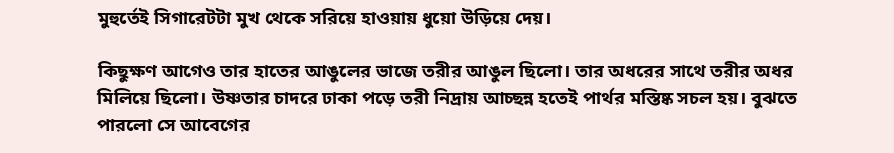মুহুর্তেই সিগারেটটা মুখ থেকে সরিয়ে হাওয়ায় ধুয়ো উড়িয়ে দেয়।

কিছুক্ষণ আগেও তার হাতের আঙুলের ভাজে তরীর আঙুল ছিলো। তার অধরের সাথে তরীর অধর মিলিয়ে ছিলো। উষ্ণতার চাদরে ঢাকা পড়ে তরী নিদ্রায় আচ্ছন্ন হতেই পার্থর মস্তিষ্ক সচল হয়। বুঝতে পারলো সে আবেগের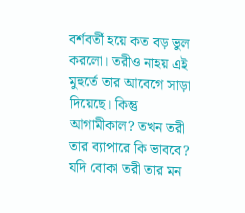বর্শবর্তী হয়ে কত বড় ভুল করলো। তরীও নাহয় এই মুহুর্তে তার আবেগে সাড়া দিয়েছে। কিন্তু আগামীকাল? তখন তরী তার ব্যাপারে কি ভাববে? যদি বোকা তরী তার মন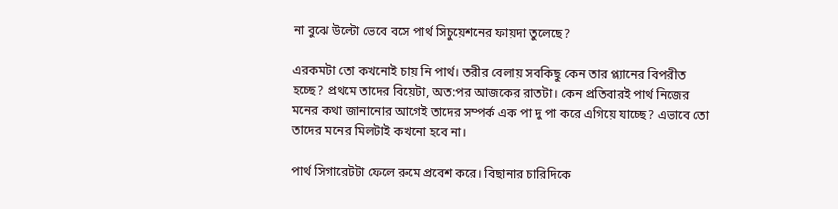না বুঝে উল্টো ভেবে বসে পার্থ সিচুয়েশনের ফায়দা তুলেছে?

এরকমটা তো কখনোই চায় নি পার্থ। তরীর বেলায় সবকিছু কেন তার প্ল্যানের বিপরীত হচ্ছে? প্রথমে তাদের বিয়েটা, অত:পর আজকের রাতটা। কেন প্রতিবারই পার্থ নিজের মনের কথা জানানোর আগেই তাদের সম্পর্ক এক পা দু পা করে এগিয়ে যাচ্ছে? এভাবে তো তাদের মনের মিলটাই কখনো হবে না।

পার্থ সিগারেটটা ফেলে রুমে প্রবেশ করে। বিছানার চারিদিকে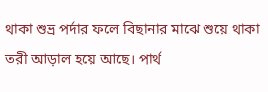থাকা শুভ্র পর্দার ফলে বিছানার মাঝে শুয়ে থাকা তরী আড়াল হয়ে আছে। পার্থ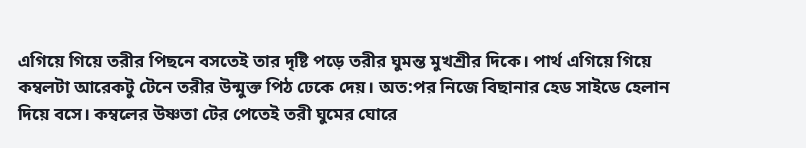এগিয়ে গিয়ে তরীর পিছনে বসতেই তার দৃষ্টি পড়ে তরীর ঘুমন্ত মুখশ্রীর দিকে। পার্থ এগিয়ে গিয়ে কম্বলটা আরেকটু টেনে তরীর উন্মুক্ত পিঠ ঢেকে দেয়। অত:পর নিজে বিছানার হেড সাইডে হেলান দিয়ে বসে। কম্বলের উষ্ণতা টের পেতেই তরী ঘুমের ঘোরে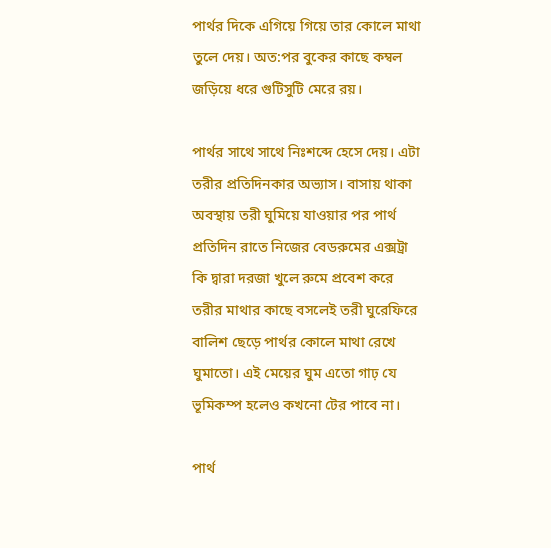পার্থর দিকে এগিয়ে গিয়ে তার কোলে মাথা তুলে দেয়। অত:পর বুকের কাছে কম্বল জড়িয়ে ধরে গুটিসুটি মেরে রয়।

পার্থর সাথে সাথে নিঃশব্দে হেসে দেয়। এটা তরীর প্রতিদিনকার অভ্যাস। বাসায় থাকা অবস্থায় তরী ঘুমিয়ে যাওয়ার পর পার্থ প্রতিদিন রাতে নিজের বেডরুমের এক্সট্রা কি দ্বারা দরজা খুলে রুমে প্রবেশ করে তরীর মাথার কাছে বসলেই তরী ঘুরেফিরে বালিশ ছেড়ে পার্থর কোলে মাথা রেখে ঘুমাতো। এই মেয়ের ঘুম এতো গাঢ় যে ভূমিকম্প হলেও কখনো টের পাবে না।

পার্থ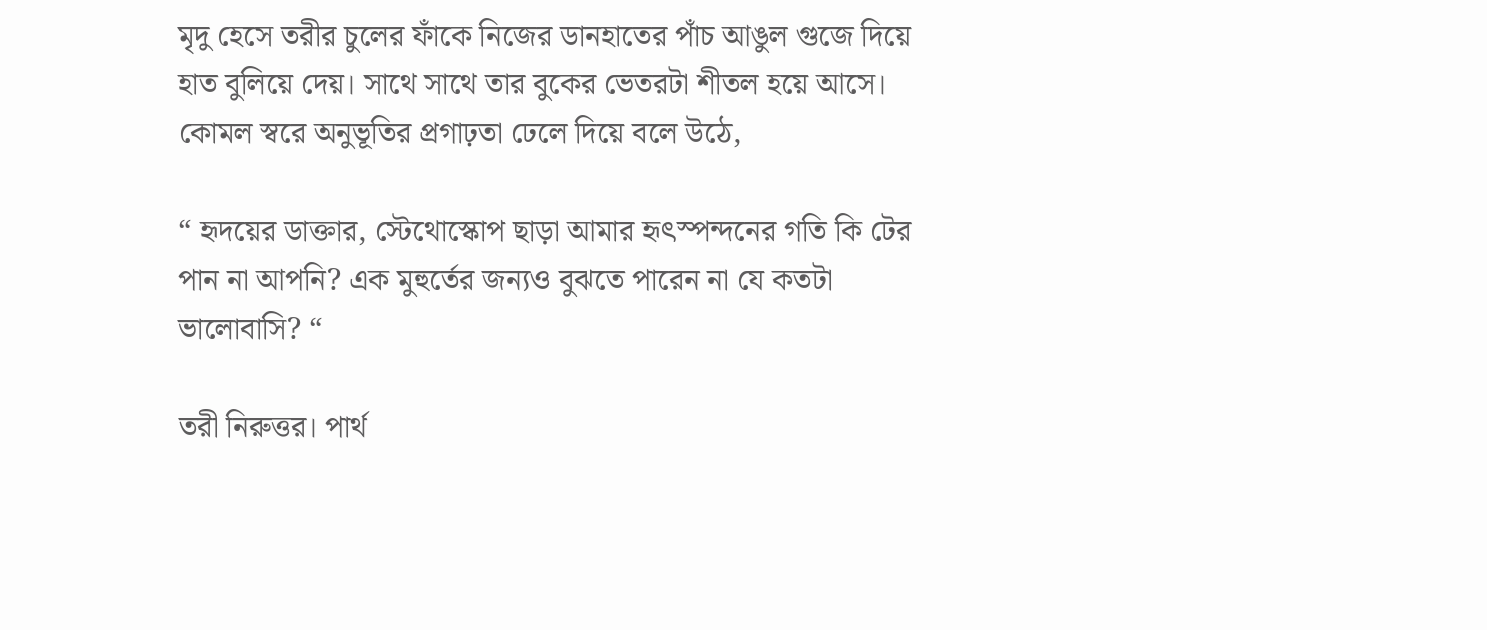মৃদু হেসে তরীর চুলের ফাঁকে নিজের ডানহাতের পাঁচ আঙুল গুজে দিয়ে হাত বুলিয়ে দেয়। সাথে সাথে তার বুকের ভেতরটা শীতল হয়ে আসে। কোমল স্বরে অনুভূতির প্রগাঢ়তা ঢেলে দিয়ে বলে উঠে,

“ হৃদয়ের ডাক্তার, স্টেথোস্কোপ ছাড়া আমার হৃৎস্পন্দনের গতি কি টের পান না আপনি? এক মুহুর্তের জন্যও বুঝতে পারেন না যে কতটা ভালোবাসি? “

তরী নিরুত্তর। পার্থ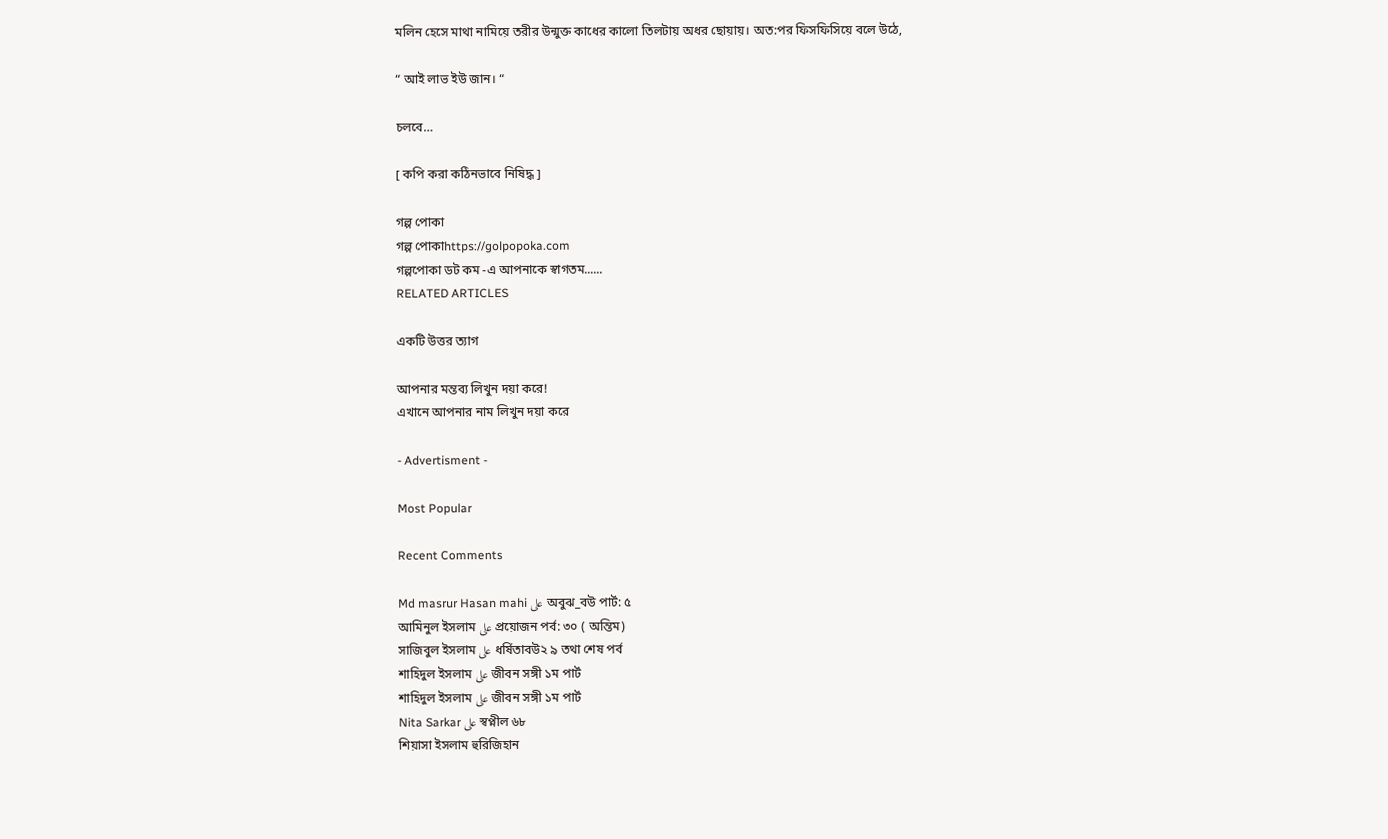মলিন হেসে মাথা নামিয়ে তরীর উন্মুক্ত কাধের কালো তিলটায় অধর ছোয়ায়। অত:পর ফিসফিসিয়ে বলে উঠে,

“ আই লাভ ইউ জান। “

চলবে…

[ কপি করা কঠিনভাবে নিষিদ্ধ ]

গল্প পোকা
গল্প পোকাhttps://golpopoka.com
গল্পপোকা ডট কম -এ আপনাকে স্বাগতম......
RELATED ARTICLES

একটি উত্তর ত্যাগ

আপনার মন্তব্য লিখুন দয়া করে!
এখানে আপনার নাম লিখুন দয়া করে

- Advertisment -

Most Popular

Recent Comments

Md masrur Hasan mahi على অবুঝ_বউ পার্ট: ৫
আমিনুল ইসলাম على প্রয়োজন পর্ব: ৩০ ( অন্তিম)
সাজিবুল ইসলাম على ধর্ষিতাবউ২ ৯ তথা শেষ পর্ব
শাহিদুল ইসলাম على জীবন সঙ্গী ১ম পার্ট
শাহিদুল ইসলাম على জীবন সঙ্গী ১ম পার্ট
Nita Sarkar على স্বপ্নীল ৬৮
শিয়াসা ইসলাম হুরিজিহান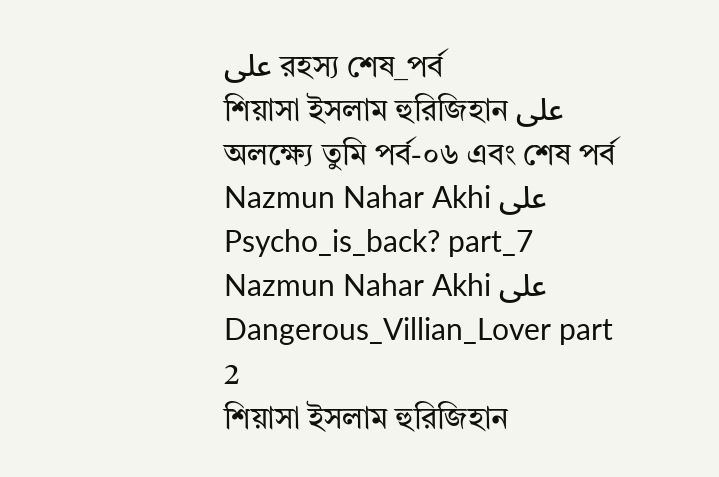على রহস্য শেষ_পর্ব
শিয়াসা ইসলাম হুরিজিহান على অলক্ষ্যে তুমি পর্ব-০৬ এবং শেষ পর্ব
Nazmun Nahar Akhi على Psycho_is_back? part_7
Nazmun Nahar Akhi على Dangerous_Villian_Lover part 2
শিয়াসা ইসলাম হুরিজিহান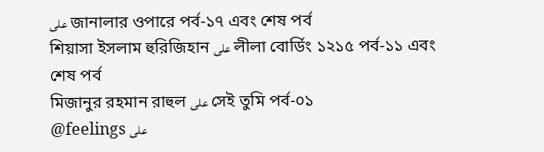على জানালার ওপারে পর্ব-১৭ এবং শেষ পর্ব
শিয়াসা ইসলাম হুরিজিহান على লীলা বোর্ডিং ১২১৫ পর্ব-১১ এবং শেষ পর্ব
মিজানুর রহমান রাহুল على সেই তুমি পর্ব-০১
@feelings على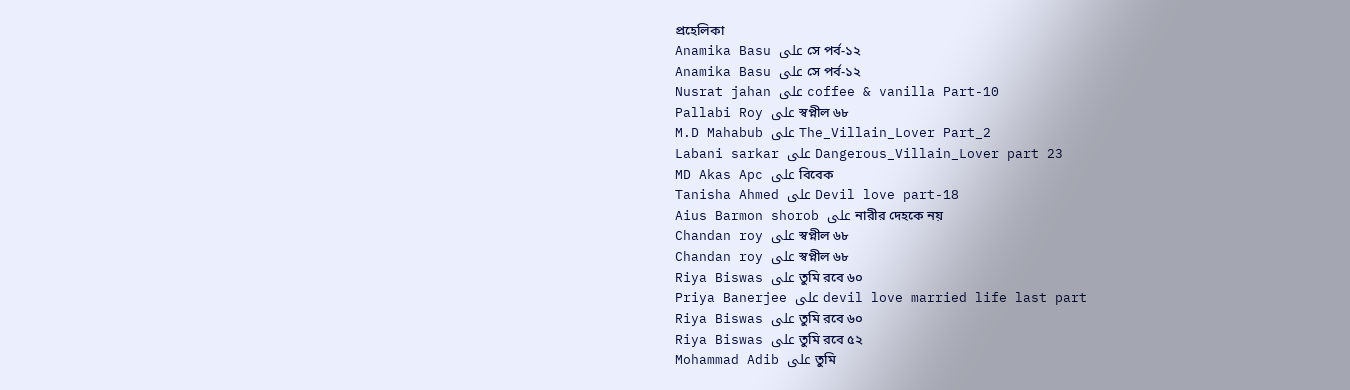প্রহেলিকা
Anamika Basu على সে পর্ব-১২
Anamika Basu على সে পর্ব-১২
Nusrat jahan على coffee & vanilla Part-10
Pallabi Roy على স্বপ্নীল ৬৮
M.D Mahabub على The_Villain_Lover Part_2
Labani sarkar على Dangerous_Villain_Lover part 23
MD Akas Apc على বিবেক
Tanisha Ahmed على Devil love part-18
Aius Barmon shorob على নারীর দেহকে নয়
Chandan roy على স্বপ্নীল ৬৮
Chandan roy على স্বপ্নীল ৬৮
Riya Biswas على তুমি রবে ৬০
Priya Banerjee على devil love married life last part
Riya Biswas على তুমি রবে ৬০
Riya Biswas على তুমি রবে ৫২
Mohammad Adib على তুমি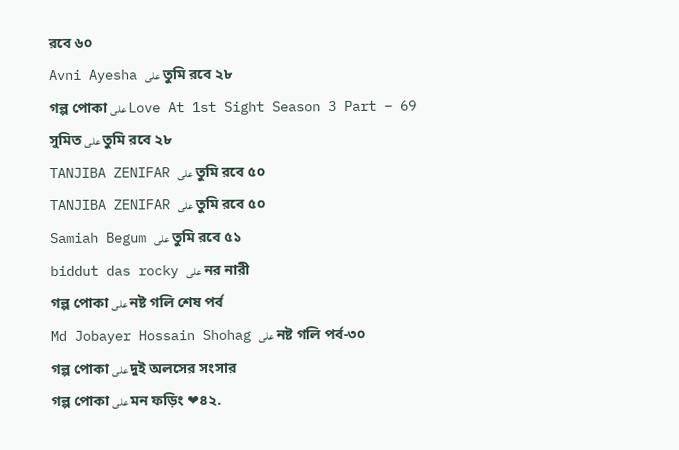রবে ৬০
Avni Ayesha على তুমি রবে ২৮
গল্প পোকা على Love At 1st Sight Season 3 Part – 69
সুমিত على তুমি রবে ২৮
TANJIBA ZENIFAR على তুমি রবে ৫০
TANJIBA ZENIFAR على তুমি রবে ৫০
Samiah Begum على তুমি রবে ৫১
biddut das rocky على নর নারী
গল্প পোকা على নষ্ট গলি শেষ পর্ব
Md Jobayer Hossain Shohag على নষ্ট গলি পর্ব-৩০
গল্প পোকা على দুই অলসের সংসার
গল্প পোকা على মন ফড়িং ❤৪২.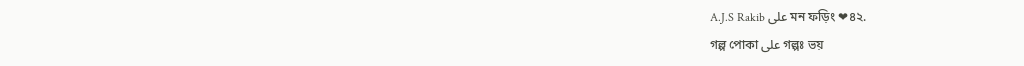A.J.S Rakib على মন ফড়িং ❤৪২.
গল্প পোকা على গল্পঃ ভয়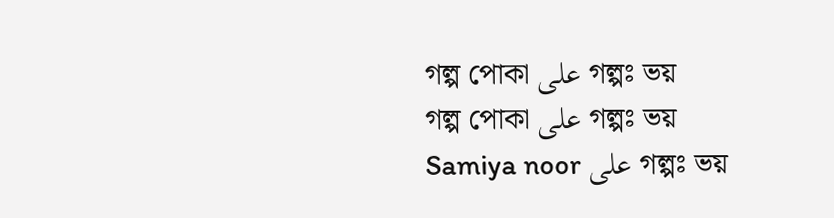গল্প পোকা على গল্পঃ ভয়
গল্প পোকা على গল্পঃ ভয়
Samiya noor على গল্পঃ ভয়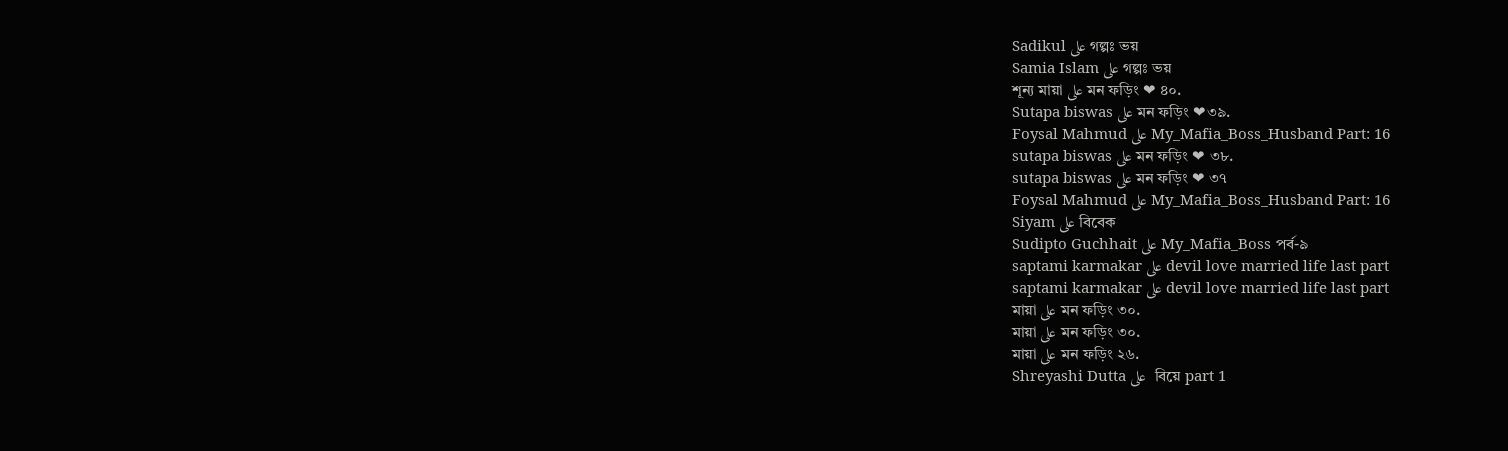Sadikul على গল্পঃ ভয়
Samia Islam على গল্পঃ ভয়
শূন্য মায়া على মন ফড়িং ❤ ৪০.
Sutapa biswas على মন ফড়িং ❤৩৯.
Foysal Mahmud على My_Mafia_Boss_Husband Part: 16
sutapa biswas على মন ফড়িং ❤ ৩৮.
sutapa biswas على মন ফড়িং ❤ ৩৭
Foysal Mahmud على My_Mafia_Boss_Husband Part: 16
Siyam على বিবেক
Sudipto Guchhait على My_Mafia_Boss পর্ব-৯
saptami karmakar على devil love married life last part
saptami karmakar على devil love married life last part
মায়া على মন ফড়িং ৩০.
মায়া على মন ফড়িং ৩০.
মায়া على মন ফড়িং ২৬.
Shreyashi Dutta على  বিয়ে part 1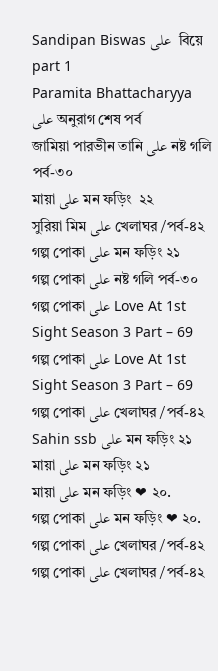Sandipan Biswas على  বিয়ে part 1
Paramita Bhattacharyya على অনুরাগ শেষ পর্ব
জামিয়া পারভীন তানি على নষ্ট গলি পর্ব-৩০
মায়া على মন ফড়িং  ২২
সুরিয়া মিম على খেলাঘর /পর্ব-৪২
গল্প পোকা على মন ফড়িং ২১
গল্প পোকা على নষ্ট গলি পর্ব-৩০
গল্প পোকা على Love At 1st Sight Season 3 Part – 69
গল্প পোকা على Love At 1st Sight Season 3 Part – 69
গল্প পোকা على খেলাঘর /পর্ব-৪২
Sahin ssb على মন ফড়িং ২১
মায়া على মন ফড়িং ২১
মায়া على মন ফড়িং ❤ ২০.
গল্প পোকা على মন ফড়িং ❤ ২০.
গল্প পোকা على খেলাঘর /পর্ব-৪২
গল্প পোকা على খেলাঘর /পর্ব-৪২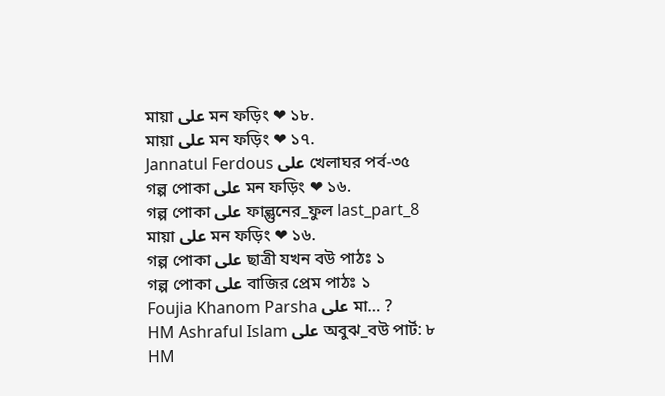মায়া على মন ফড়িং ❤ ১৮.
মায়া على মন ফড়িং ❤ ১৭.
Jannatul Ferdous على খেলাঘর পর্ব-৩৫
গল্প পোকা على মন ফড়িং ❤ ১৬.
গল্প পোকা على ফাল্গুনের_ফুল last_part_8
মায়া على মন ফড়িং ❤ ১৬.
গল্প পোকা على ছাত্রী যখন বউ পাঠঃ ১
গল্প পোকা على বাজির প্রেম পাঠঃ ১
Foujia Khanom Parsha على মা… ?
HM Ashraful Islam على অবুঝ_বউ পার্ট: ৮
HM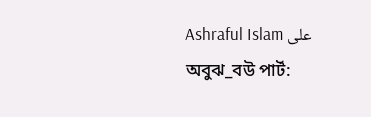Ashraful Islam على অবুঝ_বউ পার্ট: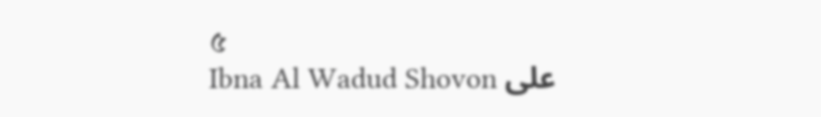৫
Ibna Al Wadud Shovon على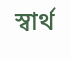স্বার্থ